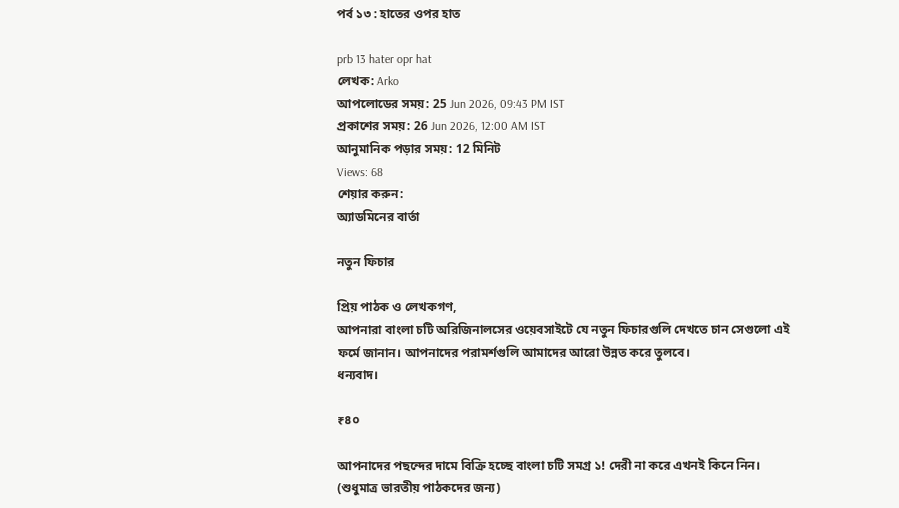পর্ব ১৩ : হাতের ওপর হাত

prb 13 hater opr hat
লেখক: Arko
আপলোডের সময়: 25 Jun 2026, 09:43 PM IST
প্রকাশের সময়: 26 Jun 2026, 12:00 AM IST
আনুমানিক পড়ার সময়: 12 মিনিট
Views: 68
শেয়ার করুন:
অ্যাডমিনের বার্তা

নতুন ফিচার

প্রিয় পাঠক ও লেখকগণ,
আপনারা বাংলা চটি অরিজিনালসের ওয়েবসাইটে যে নতুন ফিচারগুলি দেখতে চান সেগুলো এই ফর্মে জানান। আপনাদের পরামর্শগুলি আমাদের আরো উন্নত করে তুলবে।
ধন্যবাদ।

₹৪০

আপনাদের পছন্দের দামে বিক্রি হচ্ছে বাংলা চটি সমগ্র ১! দেরী না করে এখনই কিনে নিন।
(শুধুমাত্র ভারতীয় পাঠকদের জন্য)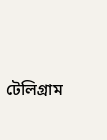টেলিগ্রাম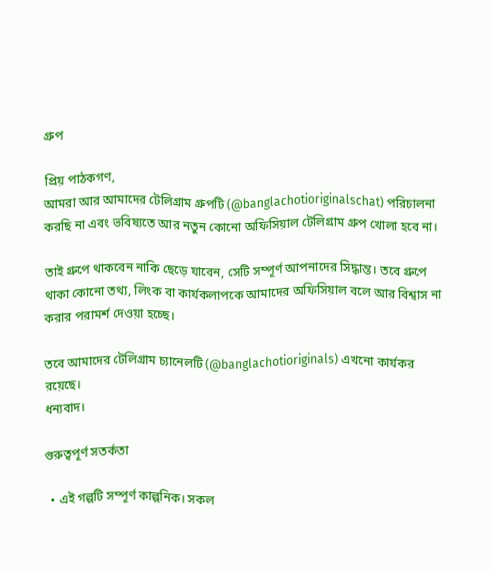গ্রুপ

প্রিয় পাঠকগণ,
আমরা আর আমাদের টেলিগ্রাম গ্রুপটি (@banglachotioriginalschat) পরিচালনা করছি না এবং ভবিষ্যতে আর নতুন কোনো অফিসিয়াল টেলিগ্রাম গ্রুপ খোলা হবে না।

তাই গ্রুপে থাকবেন নাকি ছেড়ে যাবেন, সেটি সম্পূর্ণ আপনাদের সিদ্ধান্ত। তবে গ্রুপে থাকা কোনো তথ্য, লিংক বা কার্যকলাপকে আমাদের অফিসিয়াল বলে আর বিশ্বাস না করার পরামর্শ দেওয়া হচ্ছে।

তবে আমাদের টেলিগ্রাম চ্যানেলটি (@banglachotioriginals) এখনো কার্যকর রয়েছে।
ধন্যবাদ।

গুরুত্বপূর্ণ সতর্কতা

  • এই গল্পটি সম্পূর্ণ কাল্পনিক। সকল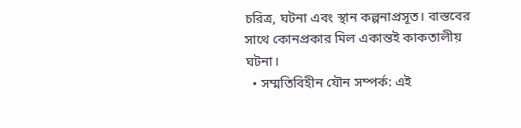চরিত্র, ঘটনা এবং স্থান কল্পনাপ্রসূত। বাস্তবের সাথে কোনপ্রকার মিল একান্তই কাকতালীয় ঘটনা।
  • সম্মতিবিহীন যৌন সম্পর্ক: এই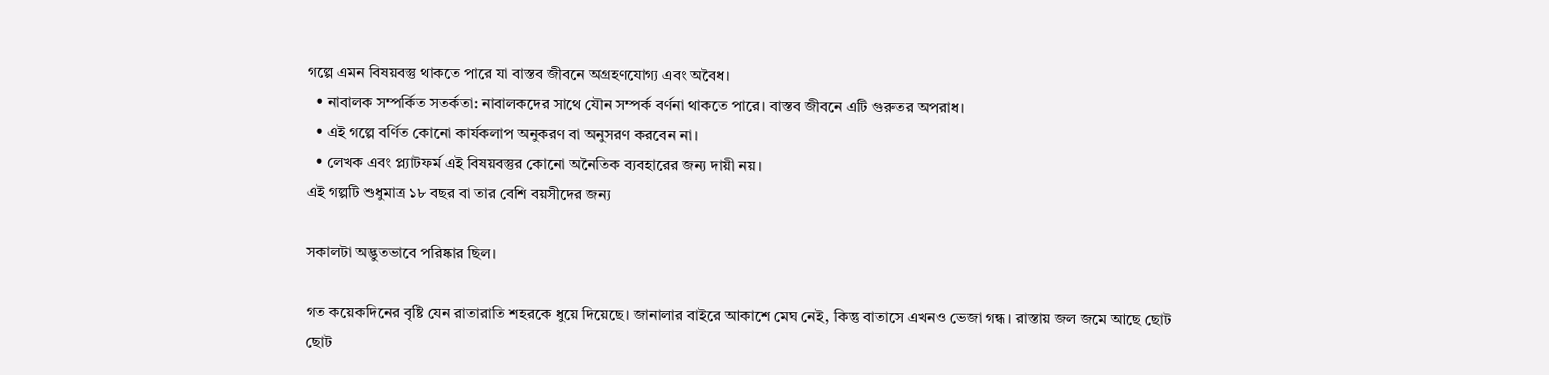গল্পে এমন বিষয়বস্তু থাকতে পারে যা বাস্তব জীবনে অগ্রহণযোগ্য এবং অবৈধ।
  • নাবালক সম্পর্কিত সতর্কতা: নাবালকদের সাথে যৌন সম্পর্ক বর্ণনা থাকতে পারে। বাস্তব জীবনে এটি গুরুতর অপরাধ।
  • এই গল্পে বর্ণিত কোনো কার্যকলাপ অনুকরণ বা অনুসরণ করবেন না।
  • লেখক এবং প্ল্যাটফর্ম এই বিষয়বস্তুর কোনো অনৈতিক ব্যবহারের জন্য দায়ী নয়।
এই গল্পটি শুধুমাত্র ১৮ বছর বা তার বেশি বয়সীদের জন্য

সকালটা অদ্ভুতভাবে পরিষ্কার ছিল।

গত কয়েকদিনের বৃষ্টি যেন রাতারাতি শহরকে ধুয়ে দিয়েছে। জানালার বাইরে আকাশে মেঘ নেই, কিন্তু বাতাসে এখনও ভেজা গন্ধ। রাস্তায় জল জমে আছে ছোট ছোট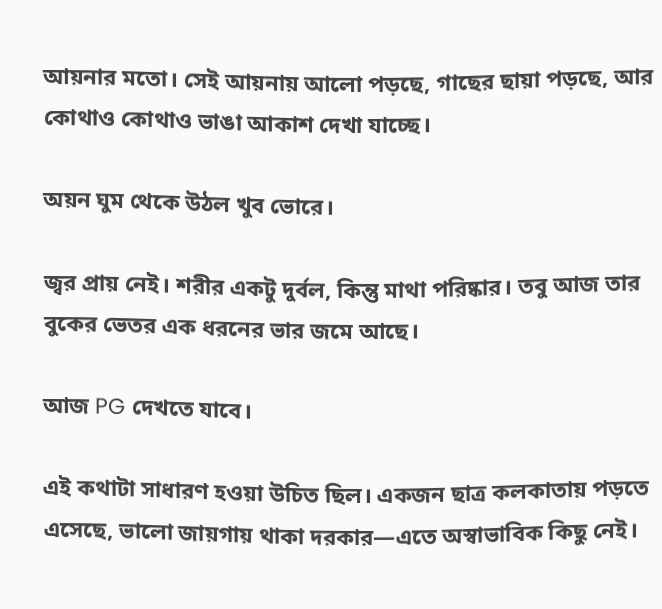আয়নার মতো। সেই আয়নায় আলো পড়ছে, গাছের ছায়া পড়ছে, আর কোথাও কোথাও ভাঙা আকাশ দেখা যাচ্ছে।

অয়ন ঘুম থেকে উঠল খুব ভোরে।

জ্বর প্রায় নেই। শরীর একটু দুর্বল, কিন্তু মাথা পরিষ্কার। তবু আজ তার বুকের ভেতর এক ধরনের ভার জমে আছে।

আজ PG দেখতে যাবে।

এই কথাটা সাধারণ হওয়া উচিত ছিল। একজন ছাত্র কলকাতায় পড়তে এসেছে, ভালো জায়গায় থাকা দরকার—এতে অস্বাভাবিক কিছু নেই।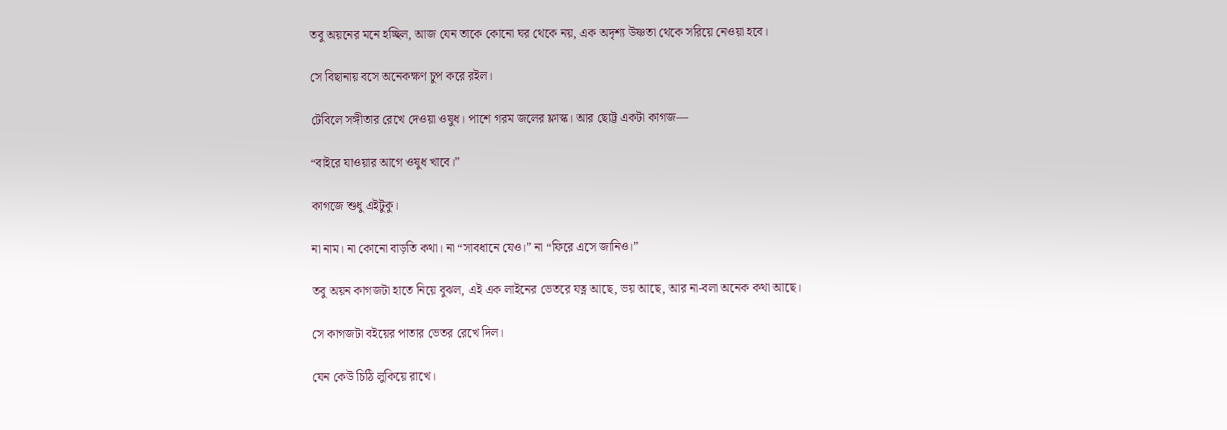তবু অয়নের মনে হচ্ছিল, আজ যেন তাকে কোনো ঘর থেকে নয়, এক অদৃশ্য উষ্ণতা থেকে সরিয়ে নেওয়া হবে।

সে বিছানায় বসে অনেকক্ষণ চুপ করে রইল।

টেবিলে সঙ্গীতার রেখে দেওয়া ওষুধ। পাশে গরম জলের ফ্লাস্ক। আর ছোট্ট একটা কাগজ—

“বাইরে যাওয়ার আগে ওষুধ খাবে।”

কাগজে শুধু এইটুকু।

না নাম। না কোনো বাড়তি কথা। না “সাবধানে যেও।” না “ফিরে এসে জানিও।”

তবু অয়ন কাগজটা হাতে নিয়ে বুঝল, এই এক লাইনের ভেতরে যত্ন আছে, ভয় আছে, আর না-বলা অনেক কথা আছে।

সে কাগজটা বইয়ের পাতার ভেতর রেখে দিল।

যেন কেউ চিঠি লুকিয়ে রাখে।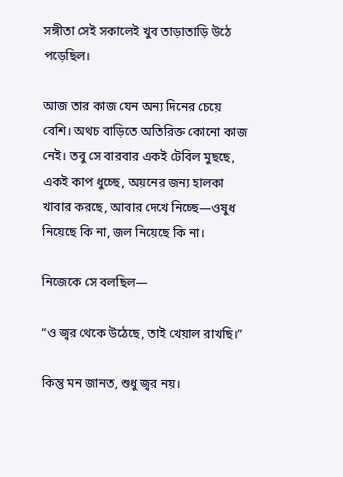সঙ্গীতা সেই সকালেই খুব তাড়াতাড়ি উঠে পড়েছিল।

আজ তার কাজ যেন অন্য দিনের চেয়ে বেশি। অথচ বাড়িতে অতিরিক্ত কোনো কাজ নেই। তবু সে বারবার একই টেবিল মুছছে, একই কাপ ধুচ্ছে, অয়নের জন্য হালকা খাবার করছে, আবার দেখে নিচ্ছে—ওষুধ নিয়েছে কি না, জল নিয়েছে কি না।

নিজেকে সে বলছিল—

“ও জ্বর থেকে উঠেছে, তাই খেয়াল রাখছি।”

কিন্তু মন জানত, শুধু জ্বর নয়।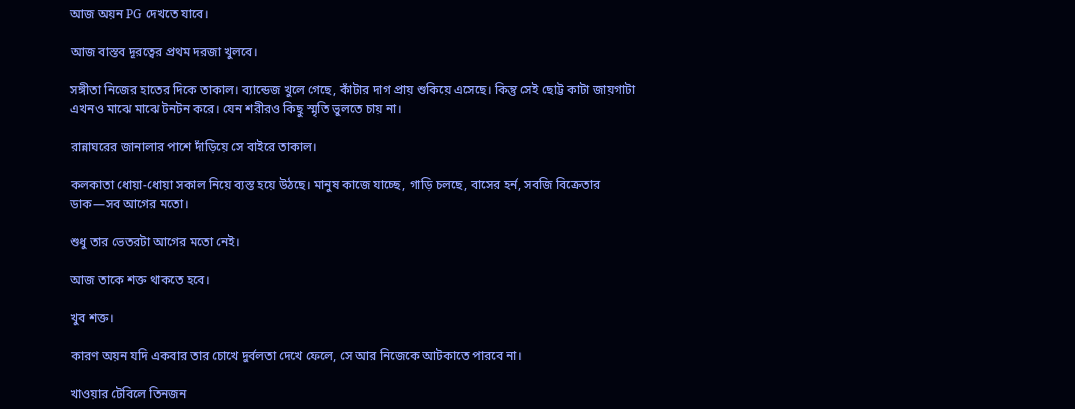আজ অয়ন PG দেখতে যাবে।

আজ বাস্তব দূরত্বের প্রথম দরজা খুলবে।

সঙ্গীতা নিজের হাতের দিকে তাকাল। ব্যান্ডেজ খুলে গেছে, কাঁটার দাগ প্রায় শুকিয়ে এসেছে। কিন্তু সেই ছোট্ট কাটা জায়গাটা এখনও মাঝে মাঝে টনটন করে। যেন শরীরও কিছু স্মৃতি ভুলতে চায় না।

রান্নাঘরের জানালার পাশে দাঁড়িয়ে সে বাইরে তাকাল।

কলকাতা ধোয়া-ধোয়া সকাল নিয়ে ব্যস্ত হয়ে উঠছে। মানুষ কাজে যাচ্ছে, গাড়ি চলছে, বাসের হর্ন, সবজি বিক্রেতার ডাক—সব আগের মতো।

শুধু তার ভেতরটা আগের মতো নেই।

আজ তাকে শক্ত থাকতে হবে।

খুব শক্ত।

কারণ অয়ন যদি একবার তার চোখে দুর্বলতা দেখে ফেলে, সে আর নিজেকে আটকাতে পারবে না।

খাওয়ার টেবিলে তিনজন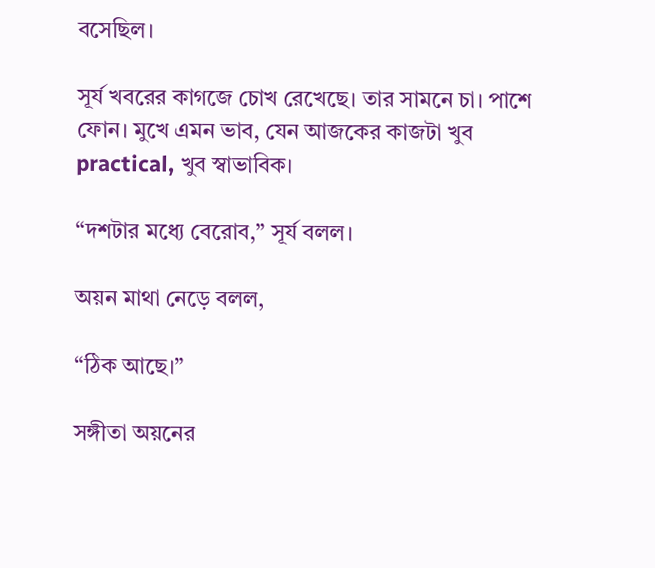বসেছিল।

সূর্য খবরের কাগজে চোখ রেখেছে। তার সামনে চা। পাশে ফোন। মুখে এমন ভাব, যেন আজকের কাজটা খুব practical, খুব স্বাভাবিক।

“দশটার মধ্যে বেরোব,” সূর্য বলল।

অয়ন মাথা নেড়ে বলল,

“ঠিক আছে।”

সঙ্গীতা অয়নের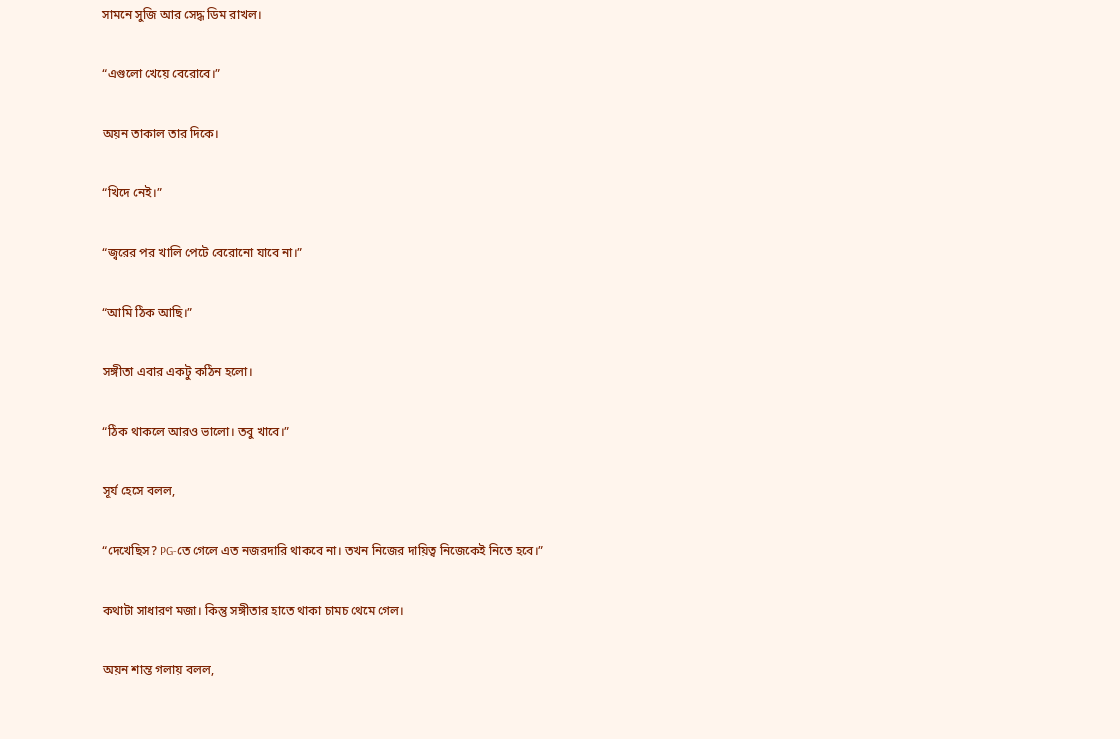সামনে সুজি আর সেদ্ধ ডিম রাখল।

“এগুলো খেয়ে বেরোবে।”

অয়ন তাকাল তার দিকে।

“খিদে নেই।”

“জ্বরের পর খালি পেটে বেরোনো যাবে না।”

“আমি ঠিক আছি।”

সঙ্গীতা এবার একটু কঠিন হলো।

“ঠিক থাকলে আরও ভালো। তবু খাবে।”

সূর্য হেসে বলল,

“দেখেছিস? PG-তে গেলে এত নজরদারি থাকবে না। তখন নিজের দায়িত্ব নিজেকেই নিতে হবে।”

কথাটা সাধারণ মজা। কিন্তু সঙ্গীতার হাতে থাকা চামচ থেমে গেল।

অয়ন শান্ত গলায় বলল,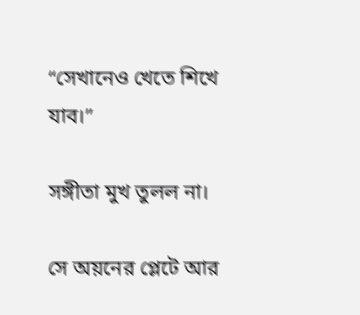“সেখানেও খেতে শিখে যাব।”

সঙ্গীতা মুখ তুলল না।

সে অয়নের প্লেটে আর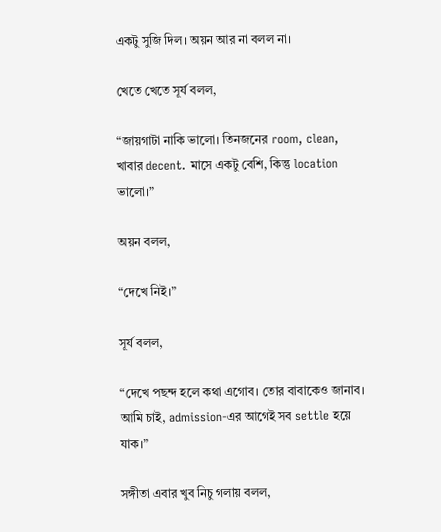একটু সুজি দিল। অয়ন আর না বলল না।

খেতে খেতে সূর্য বলল,

“জায়গাটা নাকি ভালো। তিনজনের room, clean, খাবার decent. মাসে একটু বেশি, কিন্তু location ভালো।”

অয়ন বলল,

“দেখে নিই।”

সূর্য বলল,

“দেখে পছন্দ হলে কথা এগোব। তোর বাবাকেও জানাব। আমি চাই, admission-এর আগেই সব settle হয়ে যাক।”

সঙ্গীতা এবার খুব নিচু গলায় বলল,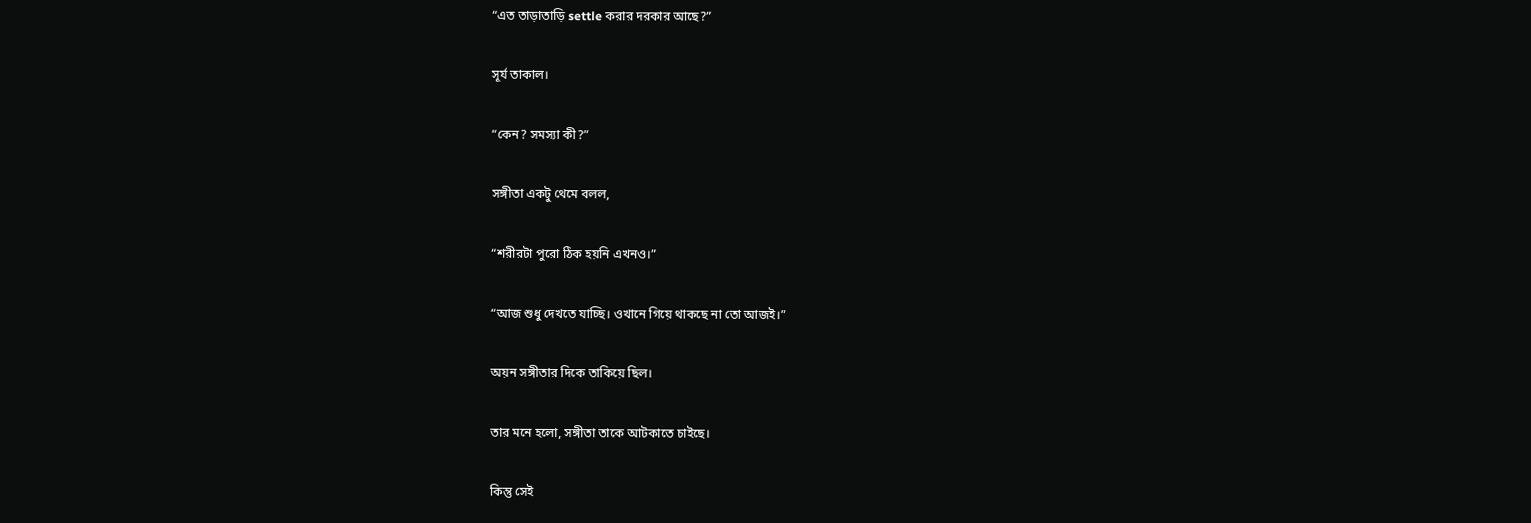“এত তাড়াতাড়ি settle করার দরকার আছে?”

সূর্য তাকাল।

“কেন? সমস্যা কী?”

সঙ্গীতা একটু থেমে বলল,

“শরীরটা পুরো ঠিক হয়নি এখনও।”

“আজ শুধু দেখতে যাচ্ছি। ওখানে গিয়ে থাকছে না তো আজই।”

অয়ন সঙ্গীতার দিকে তাকিয়ে ছিল।

তার মনে হলো, সঙ্গীতা তাকে আটকাতে চাইছে।

কিন্তু সেই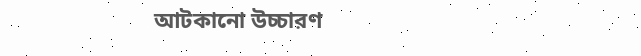আটকানো উচ্চারণ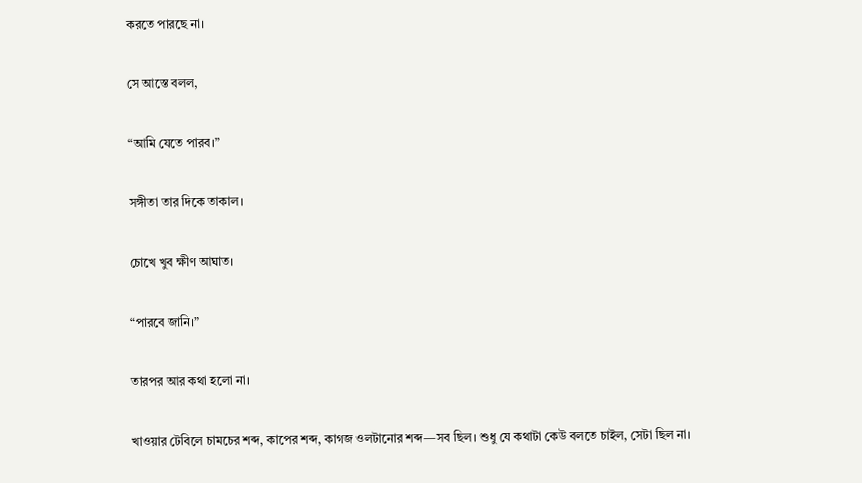করতে পারছে না।

সে আস্তে বলল,

“আমি যেতে পারব।”

সঙ্গীতা তার দিকে তাকাল।

চোখে খুব ক্ষীণ আঘাত।

“পারবে জানি।”

তারপর আর কথা হলো না।

খাওয়ার টেবিলে চামচের শব্দ, কাপের শব্দ, কাগজ ওলটানোর শব্দ—সব ছিল। শুধু যে কথাটা কেউ বলতে চাইল, সেটা ছিল না।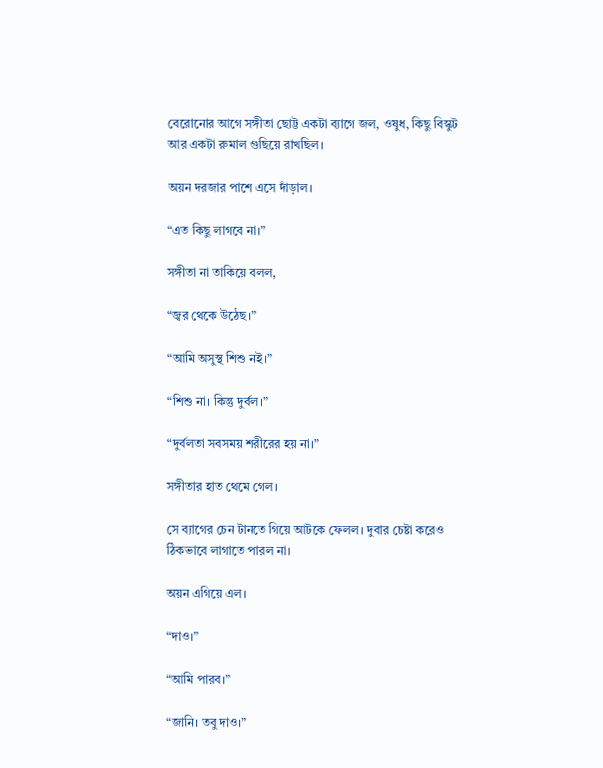বেরোনোর আগে সঙ্গীতা ছোট্ট একটা ব্যাগে জল, ওষুধ, কিছু বিস্কুট আর একটা রুমাল গুছিয়ে রাখছিল।

অয়ন দরজার পাশে এসে দাঁড়াল।

“এত কিছু লাগবে না।”

সঙ্গীতা না তাকিয়ে বলল,

“জ্বর থেকে উঠেছ।”

“আমি অসুস্থ শিশু নই।”

“শিশু না। কিন্তু দুর্বল।”

“দুর্বলতা সবসময় শরীরের হয় না।”

সঙ্গীতার হাত থেমে গেল।

সে ব্যাগের চেন টানতে গিয়ে আটকে ফেলল। দুবার চেষ্টা করেও ঠিকভাবে লাগাতে পারল না।

অয়ন এগিয়ে এল।

“দাও।”

“আমি পারব।”

“জানি। তবু দাও।”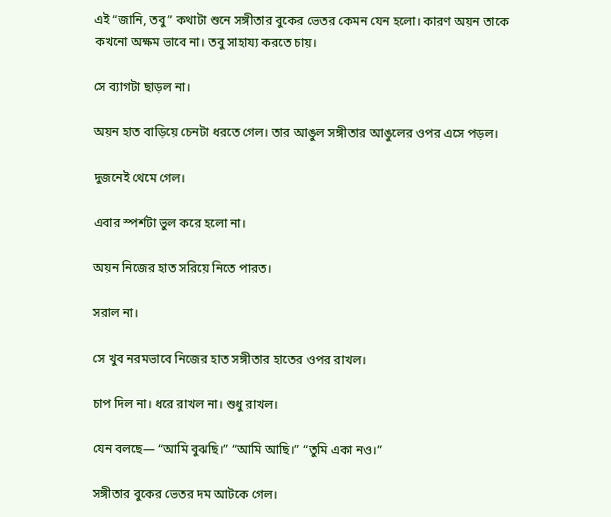এই “জানি, তবু” কথাটা শুনে সঙ্গীতার বুকের ভেতর কেমন যেন হলো। কারণ অয়ন তাকে কখনো অক্ষম ভাবে না। তবু সাহায্য করতে চায়।

সে ব্যাগটা ছাড়ল না।

অয়ন হাত বাড়িয়ে চেনটা ধরতে গেল। তার আঙুল সঙ্গীতার আঙুলের ওপর এসে পড়ল।

দুজনেই থেমে গেল।

এবার স্পর্শটা ভুল করে হলো না।

অয়ন নিজের হাত সরিয়ে নিতে পারত।

সরাল না।

সে খুব নরমভাবে নিজের হাত সঙ্গীতার হাতের ওপর রাখল।

চাপ দিল না। ধরে রাখল না। শুধু রাখল।

যেন বলছে— “আমি বুঝছি।” “আমি আছি।” “তুমি একা নও।”

সঙ্গীতার বুকের ভেতর দম আটকে গেল।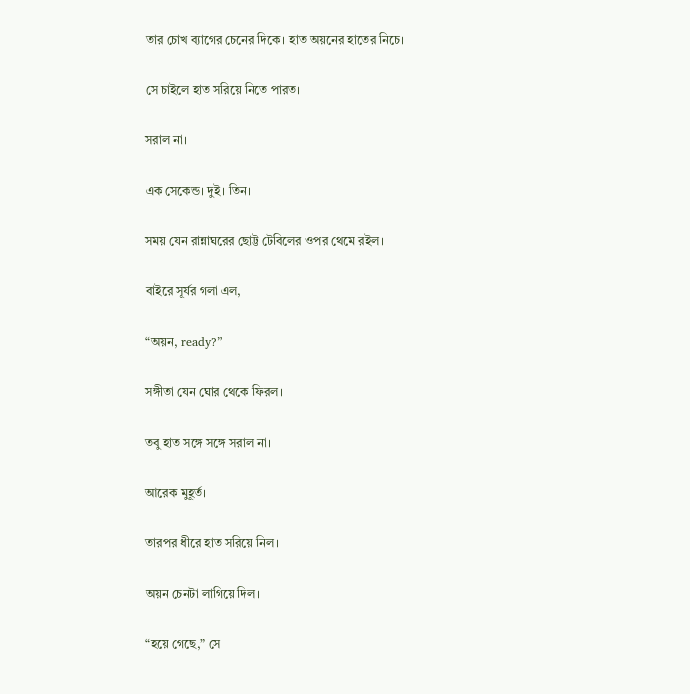তার চোখ ব্যাগের চেনের দিকে। হাত অয়নের হাতের নিচে।

সে চাইলে হাত সরিয়ে নিতে পারত।

সরাল না।

এক সেকেন্ড। দুই। তিন।

সময় যেন রান্নাঘরের ছোট্ট টেবিলের ওপর থেমে রইল।

বাইরে সূর্যর গলা এল,

“অয়ন, ready?”

সঙ্গীতা যেন ঘোর থেকে ফিরল।

তবু হাত সঙ্গে সঙ্গে সরাল না।

আরেক মুহূর্ত।

তারপর ধীরে হাত সরিয়ে নিল।

অয়ন চেনটা লাগিয়ে দিল।

“হয়ে গেছে,” সে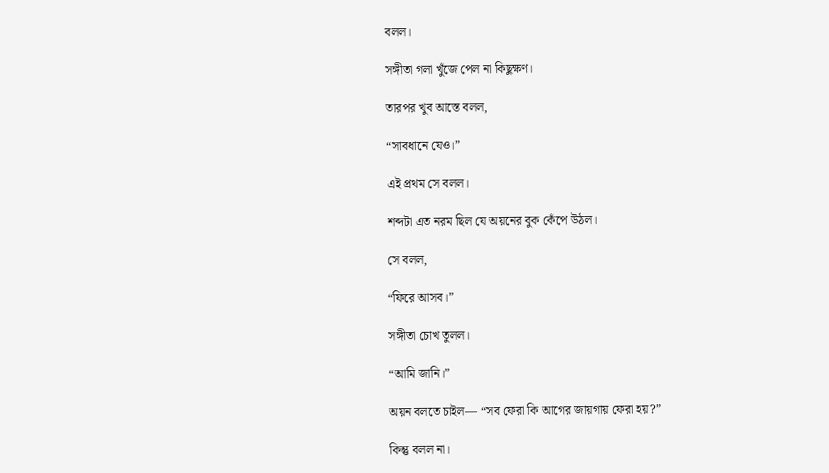বলল।

সঙ্গীতা গলা খুঁজে পেল না কিছুক্ষণ।

তারপর খুব আস্তে বলল,

“সাবধানে যেও।”

এই প্রথম সে বলল।

শব্দটা এত নরম ছিল যে অয়নের বুক কেঁপে উঠল।

সে বলল,

“ফিরে আসব।”

সঙ্গীতা চোখ তুলল।

“আমি জানি।”

অয়ন বলতে চাইল— “সব ফেরা কি আগের জায়গায় ফেরা হয়?”

কিন্তু বলল না।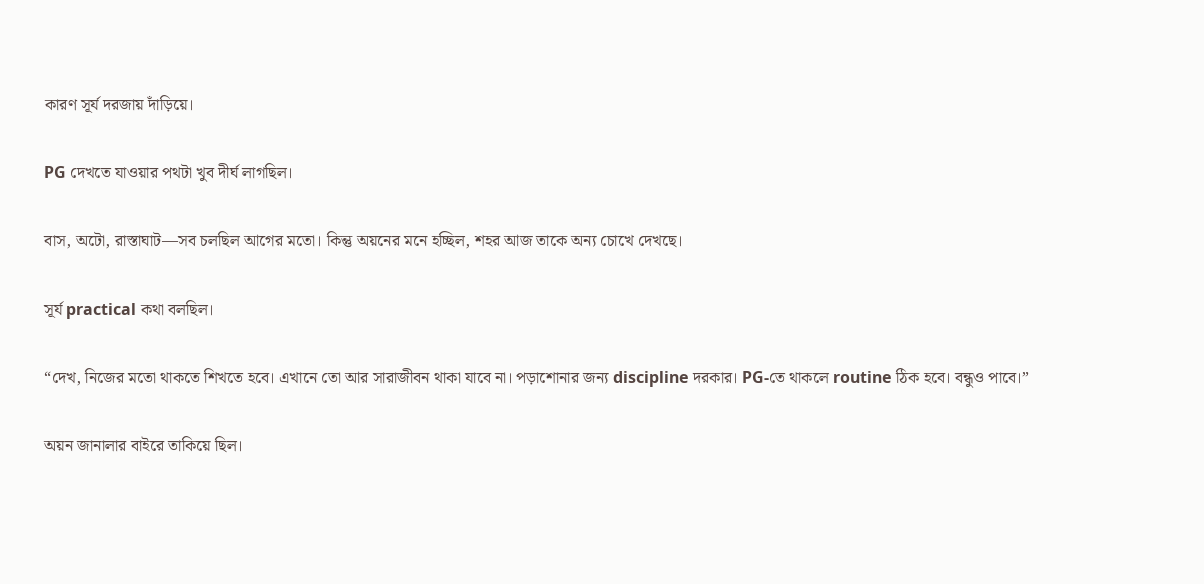কারণ সূর্য দরজায় দাঁড়িয়ে।

PG দেখতে যাওয়ার পথটা খুব দীর্ঘ লাগছিল।

বাস, অটো, রাস্তাঘাট—সব চলছিল আগের মতো। কিন্তু অয়নের মনে হচ্ছিল, শহর আজ তাকে অন্য চোখে দেখছে।

সূর্য practical কথা বলছিল।

“দেখ, নিজের মতো থাকতে শিখতে হবে। এখানে তো আর সারাজীবন থাকা যাবে না। পড়াশোনার জন্য discipline দরকার। PG-তে থাকলে routine ঠিক হবে। বন্ধুও পাবে।”

অয়ন জানালার বাইরে তাকিয়ে ছিল।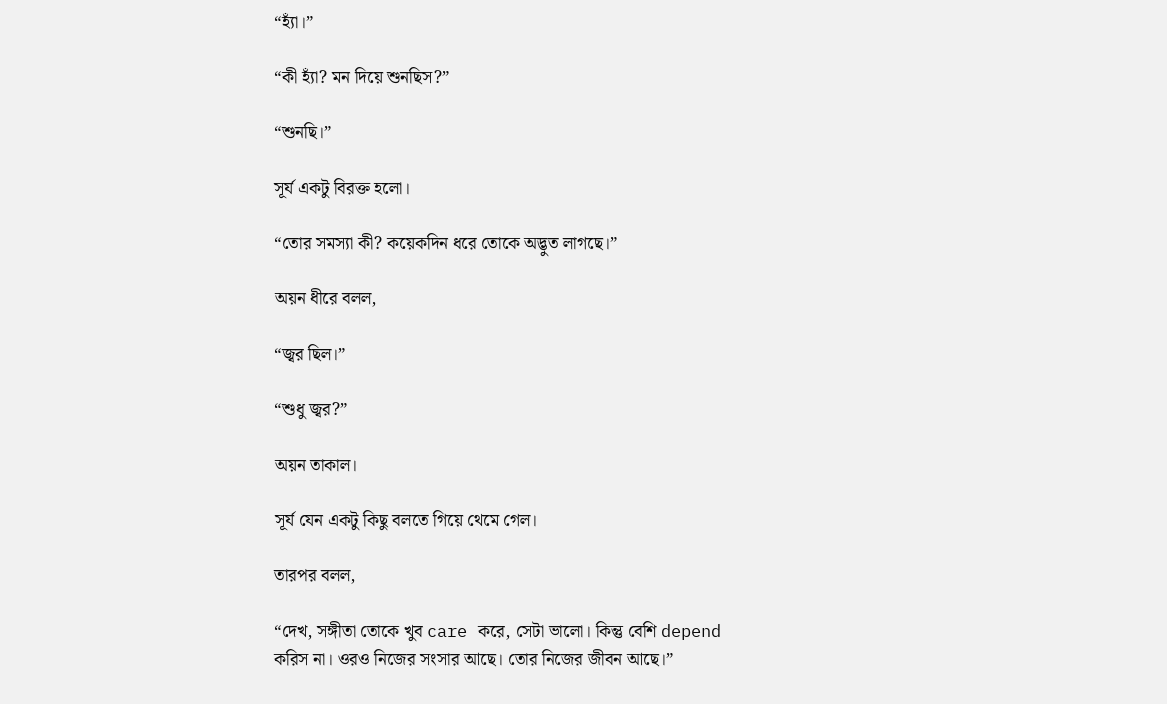“হ্যাঁ।”

“কী হ্যাঁ? মন দিয়ে শুনছিস?”

“শুনছি।”

সূর্য একটু বিরক্ত হলো।

“তোর সমস্যা কী? কয়েকদিন ধরে তোকে অদ্ভুত লাগছে।”

অয়ন ধীরে বলল,

“জ্বর ছিল।”

“শুধু জ্বর?”

অয়ন তাকাল।

সূর্য যেন একটু কিছু বলতে গিয়ে থেমে গেল।

তারপর বলল,

“দেখ, সঙ্গীতা তোকে খুব care করে, সেটা ভালো। কিন্তু বেশি depend করিস না। ওরও নিজের সংসার আছে। তোর নিজের জীবন আছে।”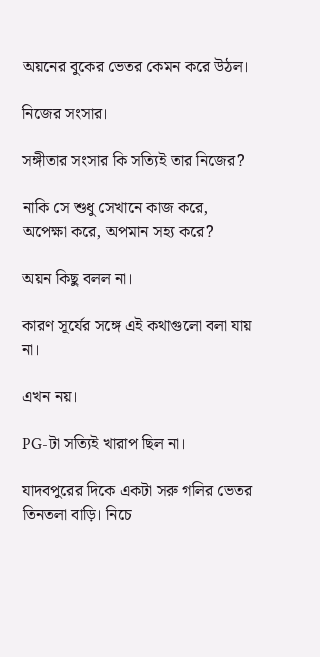অয়নের বুকের ভেতর কেমন করে উঠল।

নিজের সংসার।

সঙ্গীতার সংসার কি সত্যিই তার নিজের?

নাকি সে শুধু সেখানে কাজ করে, অপেক্ষা করে, অপমান সহ্য করে?

অয়ন কিছু বলল না।

কারণ সূর্যের সঙ্গে এই কথাগুলো বলা যায় না।

এখন নয়।

PG-টা সত্যিই খারাপ ছিল না।

যাদবপুরের দিকে একটা সরু গলির ভেতর তিনতলা বাড়ি। নিচে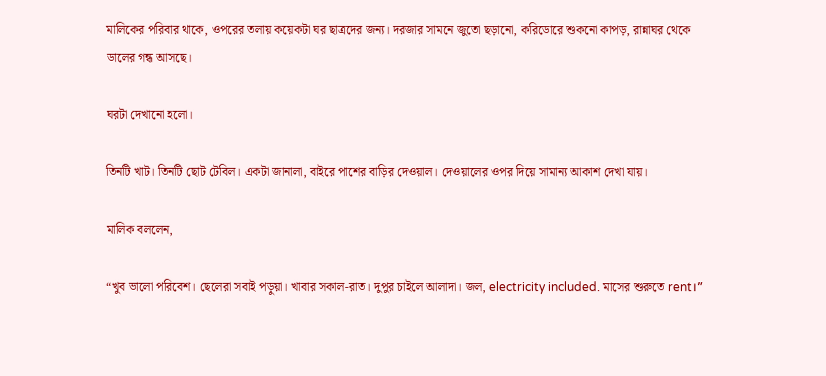মালিকের পরিবার থাকে, ওপরের তলায় কয়েকটা ঘর ছাত্রদের জন্য। দরজার সামনে জুতো ছড়ানো, করিডোরে শুকনো কাপড়, রান্নাঘর থেকে ডালের গন্ধ আসছে।

ঘরটা দেখানো হলো।

তিনটি খাট। তিনটি ছোট টেবিল। একটা জানালা, বাইরে পাশের বাড়ির দেওয়াল। দেওয়ালের ওপর দিয়ে সামান্য আকাশ দেখা যায়।

মালিক বললেন,

“খুব ভালো পরিবেশ। ছেলেরা সবাই পড়ুয়া। খাবার সকাল-রাত। দুপুর চাইলে আলাদা। জল, electricity included. মাসের শুরুতে rent।”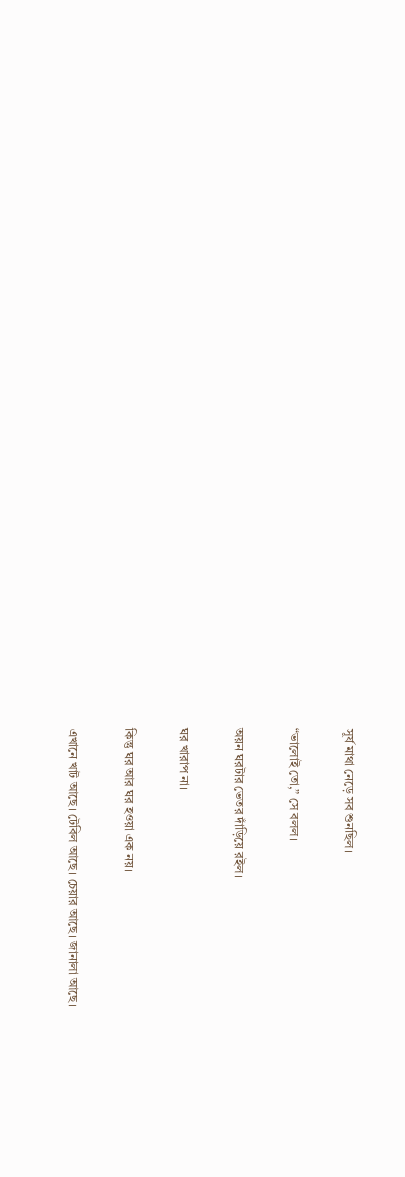সূর্য মাথা নেড়ে সব শুনছিল।

“ভালোই তো,” সে বলল।

অয়ন ঘরটার ভেতর দাঁড়িয়ে রইল।

ঘর খারাপ না।

কিন্তু ঘর আর ঘর হওয়া এক নয়।

এখানে খাট আছে। টেবিল আছে। চেয়ার আছে। জানালা আছে।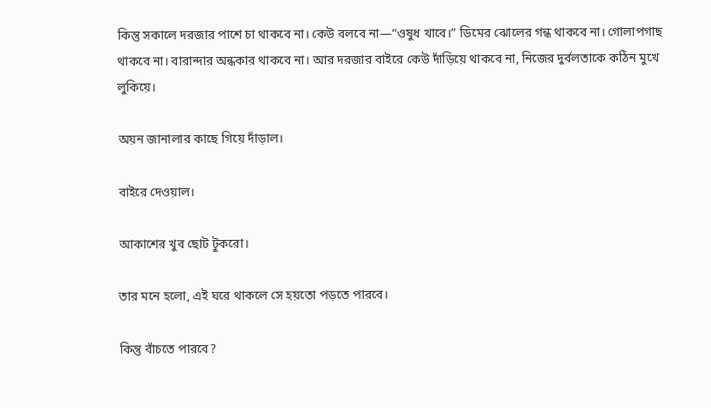কিন্তু সকালে দরজার পাশে চা থাকবে না। কেউ বলবে না—“ওষুধ খাবে।” ডিমের ঝোলের গন্ধ থাকবে না। গোলাপগাছ থাকবে না। বারান্দার অন্ধকার থাকবে না। আর দরজার বাইরে কেউ দাঁড়িয়ে থাকবে না, নিজের দুর্বলতাকে কঠিন মুখে লুকিয়ে।

অয়ন জানালার কাছে গিয়ে দাঁড়াল।

বাইরে দেওয়াল।

আকাশের খুব ছোট টুকরো।

তার মনে হলো, এই ঘরে থাকলে সে হয়তো পড়তে পারবে।

কিন্তু বাঁচতে পারবে?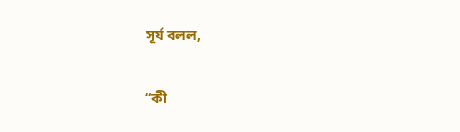সূর্য বলল,

“কী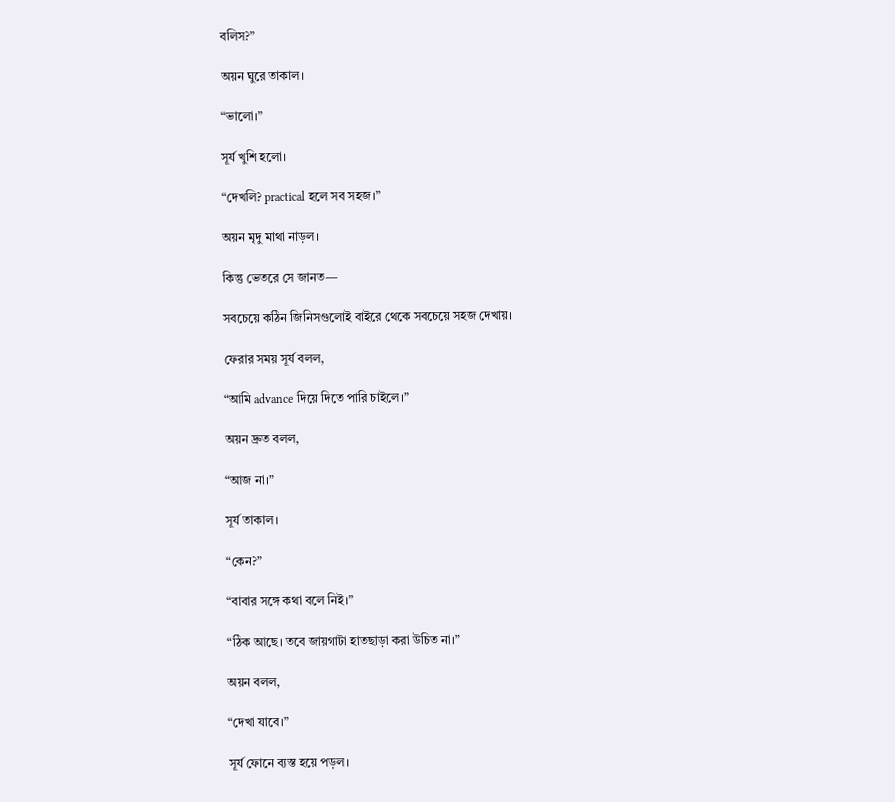বলিস?”

অয়ন ঘুরে তাকাল।

“ভালো।”

সূর্য খুশি হলো।

“দেখলি? practical হলে সব সহজ।”

অয়ন মৃদু মাথা নাড়ল।

কিন্তু ভেতরে সে জানত—

সবচেয়ে কঠিন জিনিসগুলোই বাইরে থেকে সবচেয়ে সহজ দেখায়।

ফেরার সময় সূর্য বলল,

“আমি advance দিয়ে দিতে পারি চাইলে।”

অয়ন দ্রুত বলল,

“আজ না।”

সূর্য তাকাল।

“কেন?”

“বাবার সঙ্গে কথা বলে নিই।”

“ঠিক আছে। তবে জায়গাটা হাতছাড়া করা উচিত না।”

অয়ন বলল,

“দেখা যাবে।”

সূর্য ফোনে ব্যস্ত হয়ে পড়ল।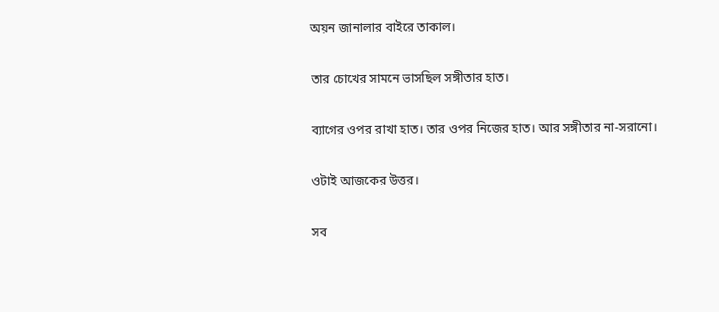অয়ন জানালার বাইরে তাকাল।

তার চোখের সামনে ভাসছিল সঙ্গীতার হাত।

ব্যাগের ওপর রাখা হাত। তার ওপর নিজের হাত। আর সঙ্গীতার না-সরানো।

ওটাই আজকের উত্তর।

সব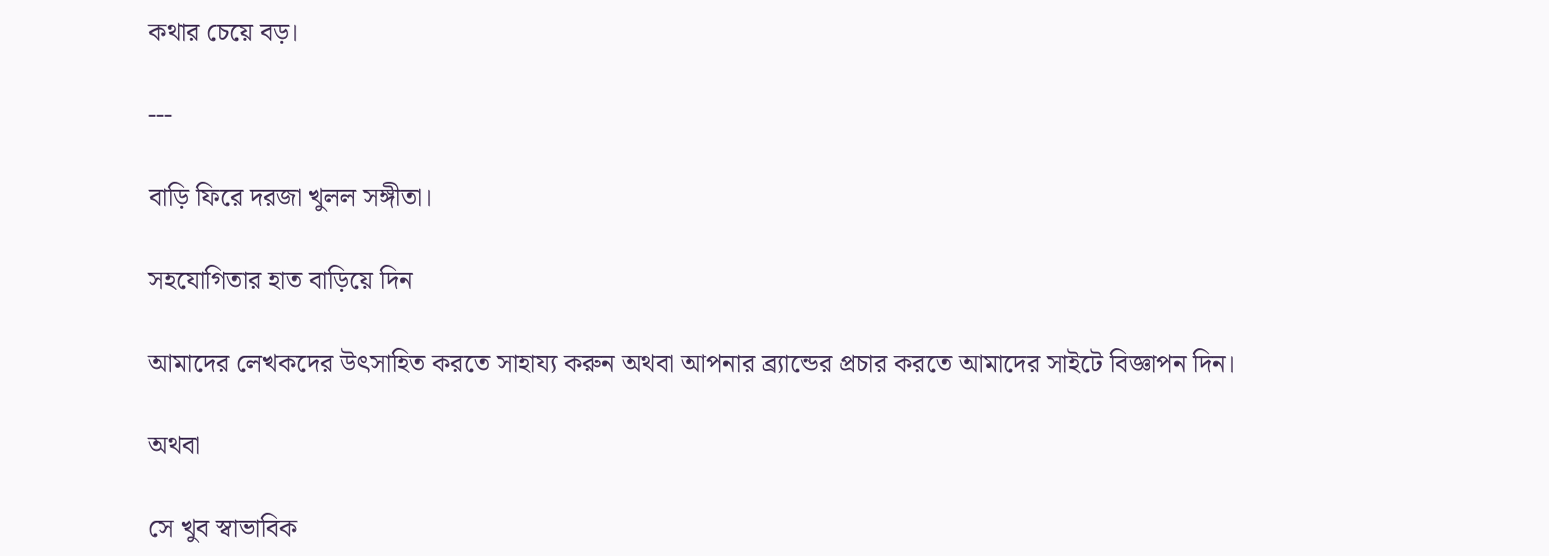কথার চেয়ে বড়।

---

বাড়ি ফিরে দরজা খুলল সঙ্গীতা।

সহযোগিতার হাত বাড়িয়ে দিন

আমাদের লেখকদের উৎসাহিত করতে সাহায্য করুন অথবা আপনার ব্র্যান্ডের প্রচার করতে আমাদের সাইটে বিজ্ঞাপন দিন।

অথবা

সে খুব স্বাভাবিক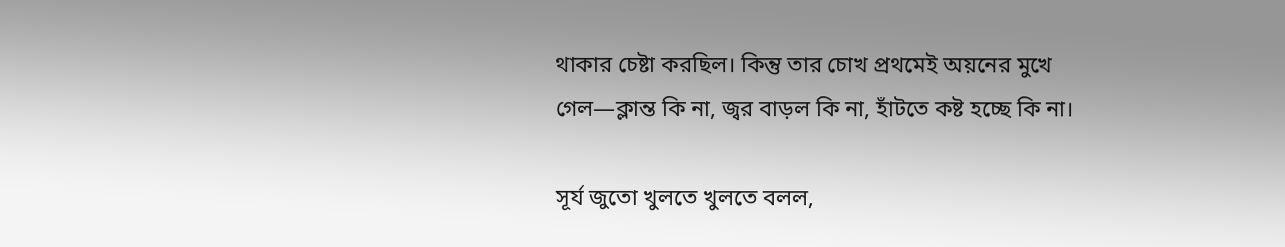থাকার চেষ্টা করছিল। কিন্তু তার চোখ প্রথমেই অয়নের মুখে গেল—ক্লান্ত কি না, জ্বর বাড়ল কি না, হাঁটতে কষ্ট হচ্ছে কি না।

সূর্য জুতো খুলতে খুলতে বলল,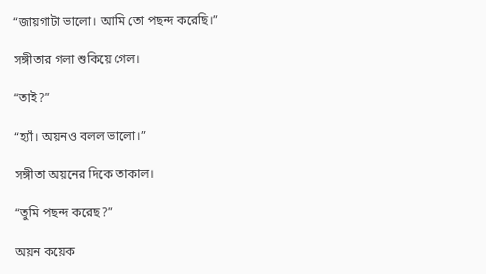“জায়গাটা ভালো। আমি তো পছন্দ করেছি।”

সঙ্গীতার গলা শুকিয়ে গেল।

“তাই?”

“হ্যাঁ। অয়নও বলল ভালো।”

সঙ্গীতা অয়নের দিকে তাকাল।

“তুমি পছন্দ করেছ?”

অয়ন কয়েক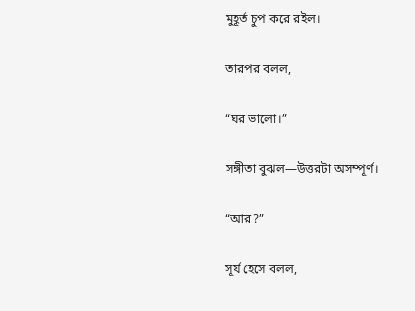মুহূর্ত চুপ করে রইল।

তারপর বলল,

“ঘর ভালো।”

সঙ্গীতা বুঝল—উত্তরটা অসম্পূর্ণ।

“আর?”

সূর্য হেসে বলল,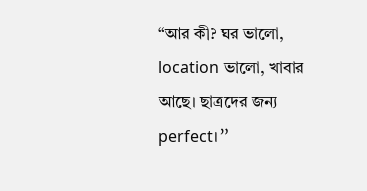“আর কী? ঘর ভালো, location ভালো, খাবার আছে। ছাত্রদের জন্য perfect।”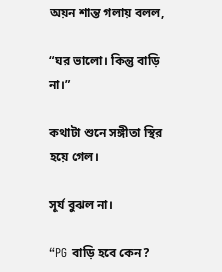অয়ন শান্ত গলায় বলল,

“ঘর ভালো। কিন্তু বাড়ি না।”

কথাটা শুনে সঙ্গীতা স্থির হয়ে গেল।

সূর্য বুঝল না।

“PG বাড়ি হবে কেন?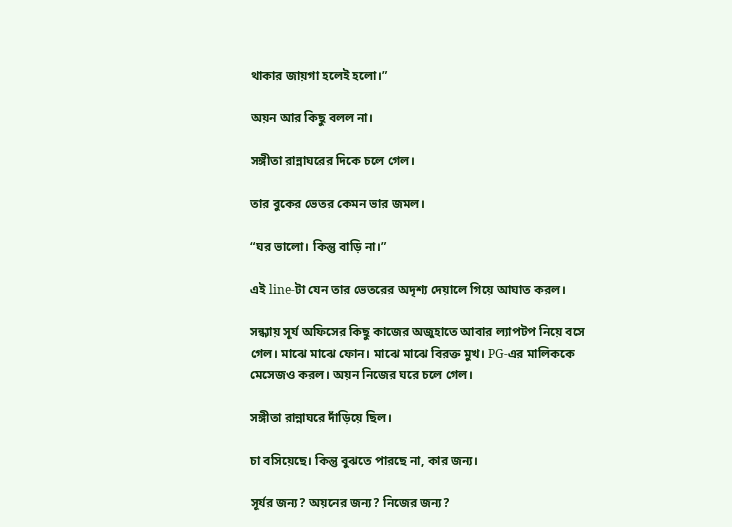থাকার জায়গা হলেই হলো।”

অয়ন আর কিছু বলল না।

সঙ্গীতা রান্নাঘরের দিকে চলে গেল।

তার বুকের ভেতর কেমন ভার জমল।

“ঘর ভালো। কিন্তু বাড়ি না।”

এই line-টা যেন তার ভেতরের অদৃশ্য দেয়ালে গিয়ে আঘাত করল।

সন্ধ্যায় সূর্য অফিসের কিছু কাজের অজুহাতে আবার ল্যাপটপ নিয়ে বসে গেল। মাঝে মাঝে ফোন। মাঝে মাঝে বিরক্ত মুখ। PG-এর মালিককে মেসেজও করল। অয়ন নিজের ঘরে চলে গেল।

সঙ্গীতা রান্নাঘরে দাঁড়িয়ে ছিল।

চা বসিয়েছে। কিন্তু বুঝতে পারছে না, কার জন্য।

সূর্যর জন্য? অয়নের জন্য? নিজের জন্য?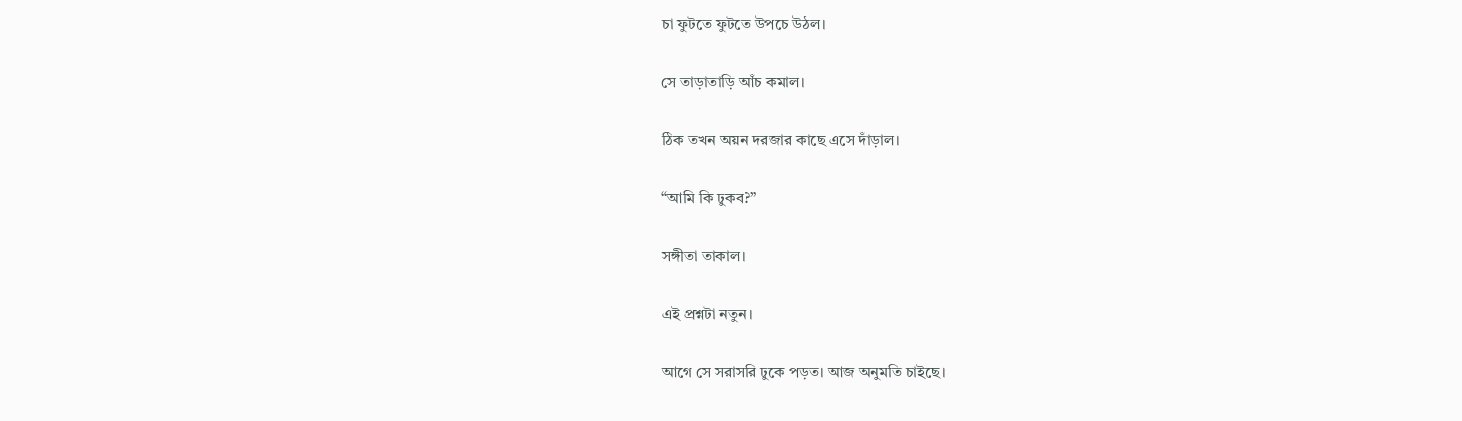চা ফুটতে ফুটতে উপচে উঠল।

সে তাড়াতাড়ি আঁচ কমাল।

ঠিক তখন অয়ন দরজার কাছে এসে দাঁড়াল।

“আমি কি ঢুকব?”

সঙ্গীতা তাকাল।

এই প্রশ্নটা নতুন।

আগে সে সরাসরি ঢুকে পড়ত। আজ অনুমতি চাইছে।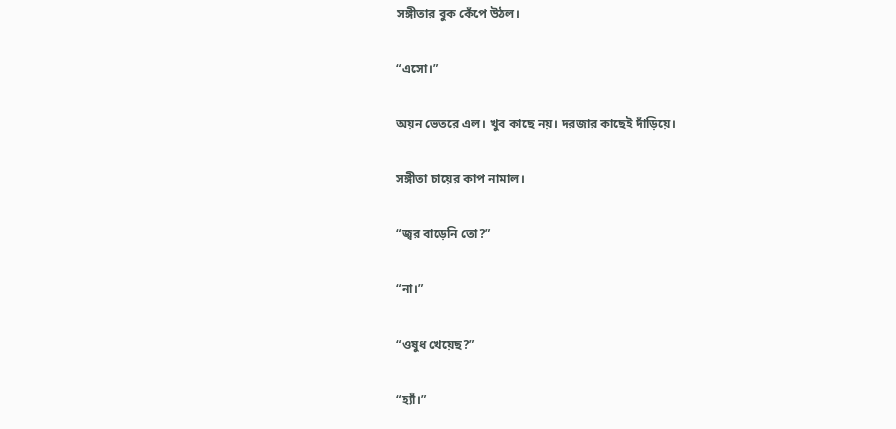সঙ্গীতার বুক কেঁপে উঠল।

“এসো।”

অয়ন ভেতরে এল। খুব কাছে নয়। দরজার কাছেই দাঁড়িয়ে।

সঙ্গীতা চায়ের কাপ নামাল।

“জ্বর বাড়েনি তো?”

“না।”

“ওষুধ খেয়েছ?”

“হ্যাঁ।”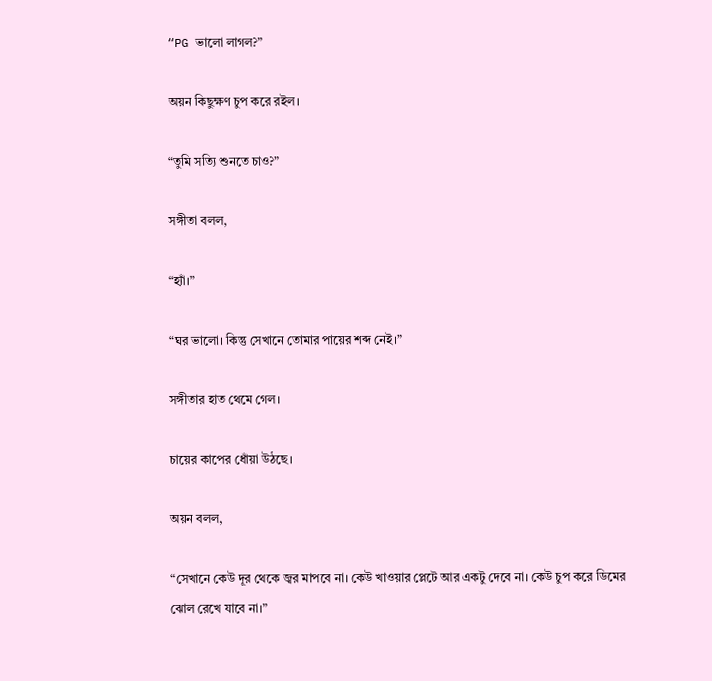“PG ভালো লাগল?”

অয়ন কিছুক্ষণ চুপ করে রইল।

“তুমি সত্যি শুনতে চাও?”

সঙ্গীতা বলল,

“হ্যাঁ।”

“ঘর ভালো। কিন্তু সেখানে তোমার পায়ের শব্দ নেই।”

সঙ্গীতার হাত থেমে গেল।

চায়ের কাপের ধোঁয়া উঠছে।

অয়ন বলল,

“সেখানে কেউ দূর থেকে জ্বর মাপবে না। কেউ খাওয়ার প্লেটে আর একটু দেবে না। কেউ চুপ করে ডিমের ঝোল রেখে যাবে না।”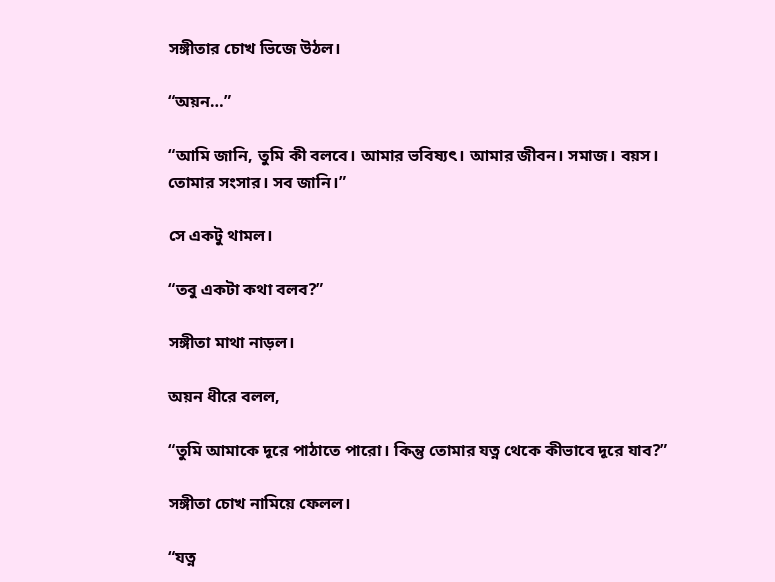সঙ্গীতার চোখ ভিজে উঠল।

“অয়ন…”

“আমি জানি, তুমি কী বলবে। আমার ভবিষ্যৎ। আমার জীবন। সমাজ। বয়স। তোমার সংসার। সব জানি।”

সে একটু থামল।

“তবু একটা কথা বলব?”

সঙ্গীতা মাথা নাড়ল।

অয়ন ধীরে বলল,

“তুমি আমাকে দূরে পাঠাতে পারো। কিন্তু তোমার যত্ন থেকে কীভাবে দূরে যাব?”

সঙ্গীতা চোখ নামিয়ে ফেলল।

“যত্ন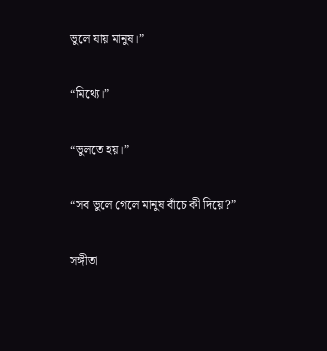ভুলে যায় মানুষ।”

“মিথ্যে।”

“ভুলতে হয়।”

“সব ভুলে গেলে মানুষ বাঁচে কী দিয়ে?”

সঙ্গীতা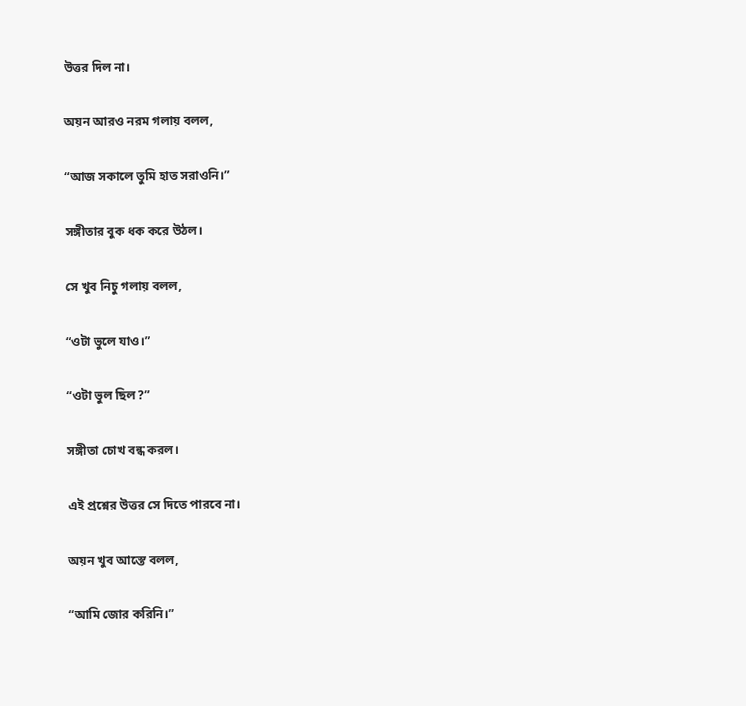উত্তর দিল না।

অয়ন আরও নরম গলায় বলল,

“আজ সকালে তুমি হাত সরাওনি।”

সঙ্গীতার বুক ধক করে উঠল।

সে খুব নিচু গলায় বলল,

“ওটা ভুলে যাও।”

“ওটা ভুল ছিল?”

সঙ্গীতা চোখ বন্ধ করল।

এই প্রশ্নের উত্তর সে দিতে পারবে না।

অয়ন খুব আস্তে বলল,

“আমি জোর করিনি।”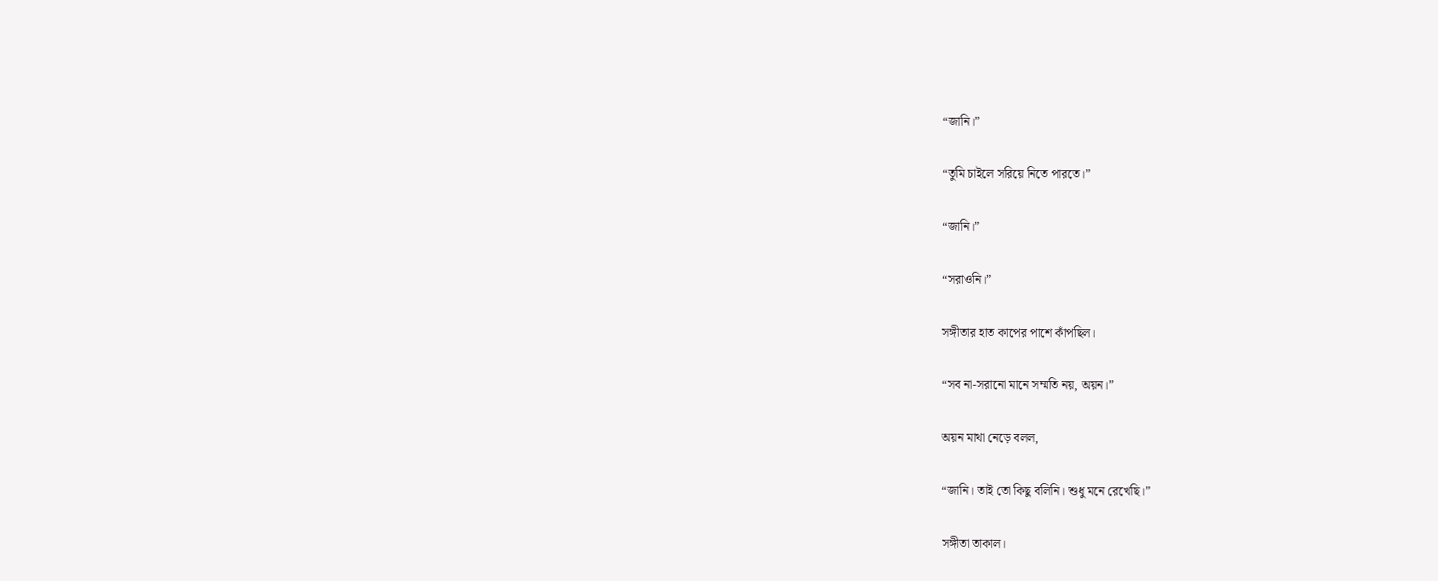“জানি।”

“তুমি চাইলে সরিয়ে নিতে পারতে।”

“জানি।”

“সরাওনি।”

সঙ্গীতার হাত কাপের পাশে কাঁপছিল।

“সব না-সরানো মানে সম্মতি নয়, অয়ন।”

অয়ন মাথা নেড়ে বলল,

“জানি। তাই তো কিছু বলিনি। শুধু মনে রেখেছি।”

সঙ্গীতা তাকাল।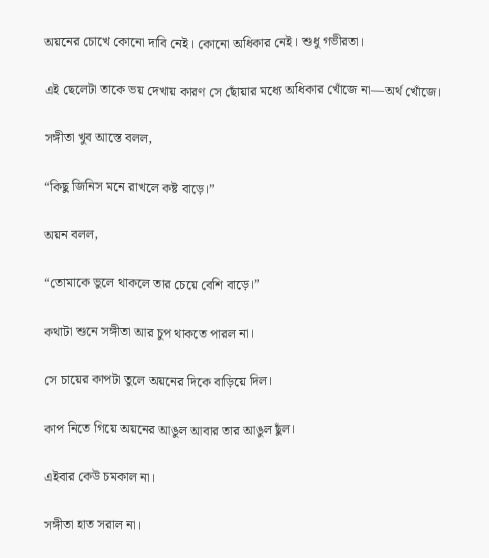অয়নের চোখে কোনো দাবি নেই। কোনো অধিকার নেই। শুধু গভীরতা।

এই ছেলেটা তাকে ভয় দেখায় কারণ সে ছোঁয়ার মধ্যে অধিকার খোঁজে না—অর্থ খোঁজে।

সঙ্গীতা খুব আস্তে বলল,

“কিছু জিনিস মনে রাখলে কষ্ট বাড়ে।”

অয়ন বলল,

“তোমাকে ভুলে থাকলে তার চেয়ে বেশি বাড়ে।”

কথাটা শুনে সঙ্গীতা আর চুপ থাকতে পারল না।

সে চায়ের কাপটা তুলে অয়নের দিকে বাড়িয়ে দিল।

কাপ নিতে গিয়ে অয়নের আঙুল আবার তার আঙুল ছুঁল।

এইবার কেউ চমকাল না।

সঙ্গীতা হাত সরাল না।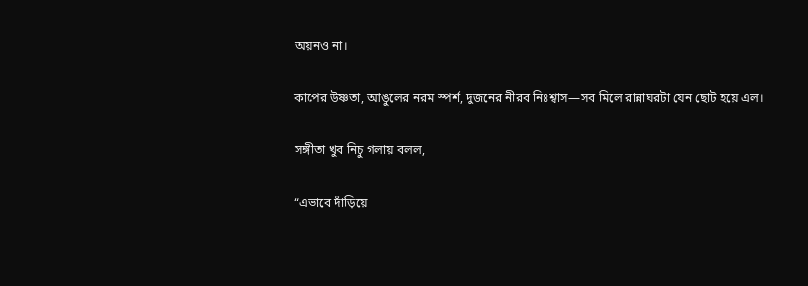অয়নও না।

কাপের উষ্ণতা, আঙুলের নরম স্পর্শ, দুজনের নীরব নিঃশ্বাস—সব মিলে রান্নাঘরটা যেন ছোট হয়ে এল।

সঙ্গীতা খুব নিচু গলায় বলল,

“এভাবে দাঁড়িয়ে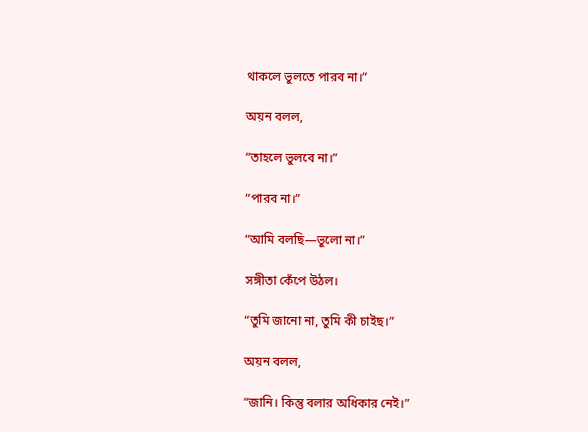থাকলে ভুলতে পারব না।”

অয়ন বলল,

“তাহলে ভুলবে না।”

“পারব না।”

“আমি বলছি—ভুলো না।”

সঙ্গীতা কেঁপে উঠল।

“তুমি জানো না, তুমি কী চাইছ।”

অয়ন বলল,

“জানি। কিন্তু বলার অধিকার নেই।”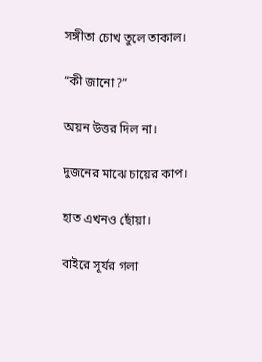সঙ্গীতা চোখ তুলে তাকাল।

“কী জানো?”

অয়ন উত্তর দিল না।

দুজনের মাঝে চায়ের কাপ।

হাত এখনও ছোঁয়া।

বাইরে সূর্যর গলা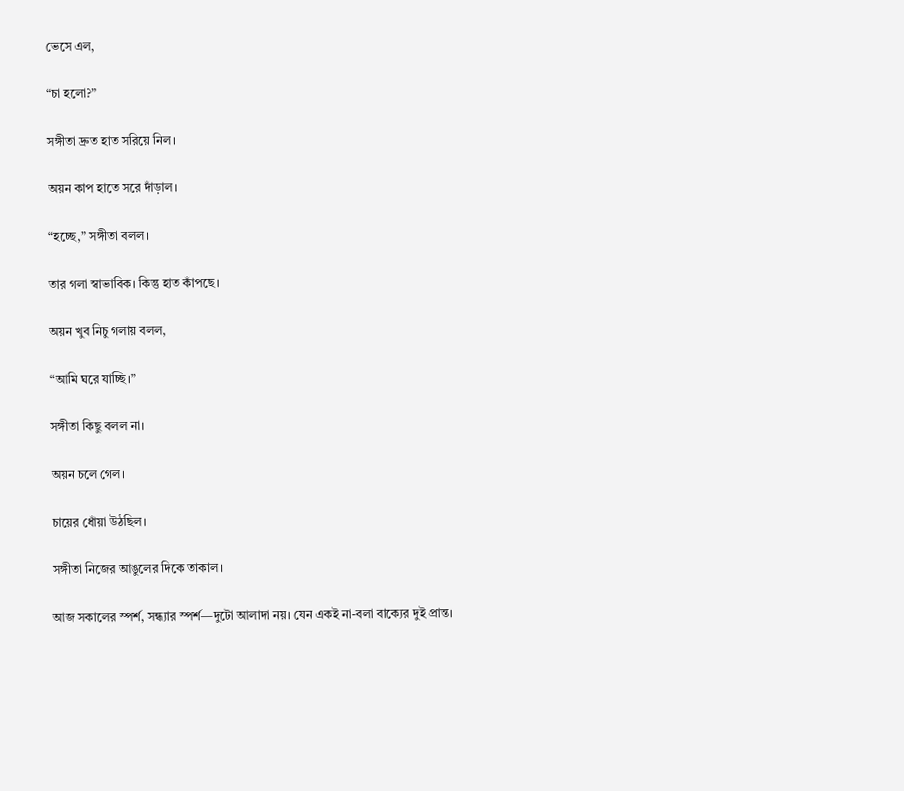ভেসে এল,

“চা হলো?”

সঙ্গীতা দ্রুত হাত সরিয়ে নিল।

অয়ন কাপ হাতে সরে দাঁড়াল।

“হচ্ছে,” সঙ্গীতা বলল।

তার গলা স্বাভাবিক। কিন্তু হাত কাঁপছে।

অয়ন খুব নিচু গলায় বলল,

“আমি ঘরে যাচ্ছি।”

সঙ্গীতা কিছু বলল না।

অয়ন চলে গেল।

চায়ের ধোঁয়া উঠছিল।

সঙ্গীতা নিজের আঙুলের দিকে তাকাল।

আজ সকালের স্পর্শ, সন্ধ্যার স্পর্শ—দুটো আলাদা নয়। যেন একই না-বলা বাক্যের দুই প্রান্ত।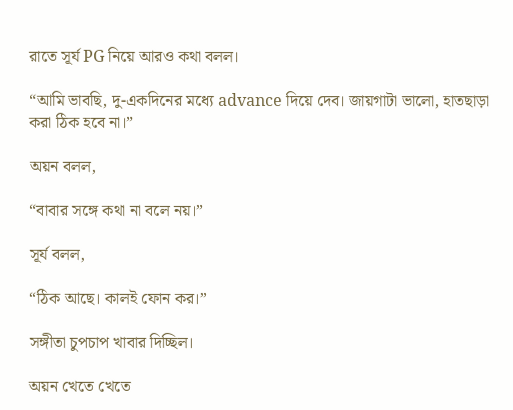রাতে সূর্য PG নিয়ে আরও কথা বলল।

“আমি ভাবছি, দু-একদিনের মধ্যে advance দিয়ে দেব। জায়গাটা ভালো, হাতছাড়া করা ঠিক হবে না।”

অয়ন বলল,

“বাবার সঙ্গে কথা না বলে নয়।”

সূর্য বলল,

“ঠিক আছে। কালই ফোন কর।”

সঙ্গীতা চুপচাপ খাবার দিচ্ছিল।

অয়ন খেতে খেতে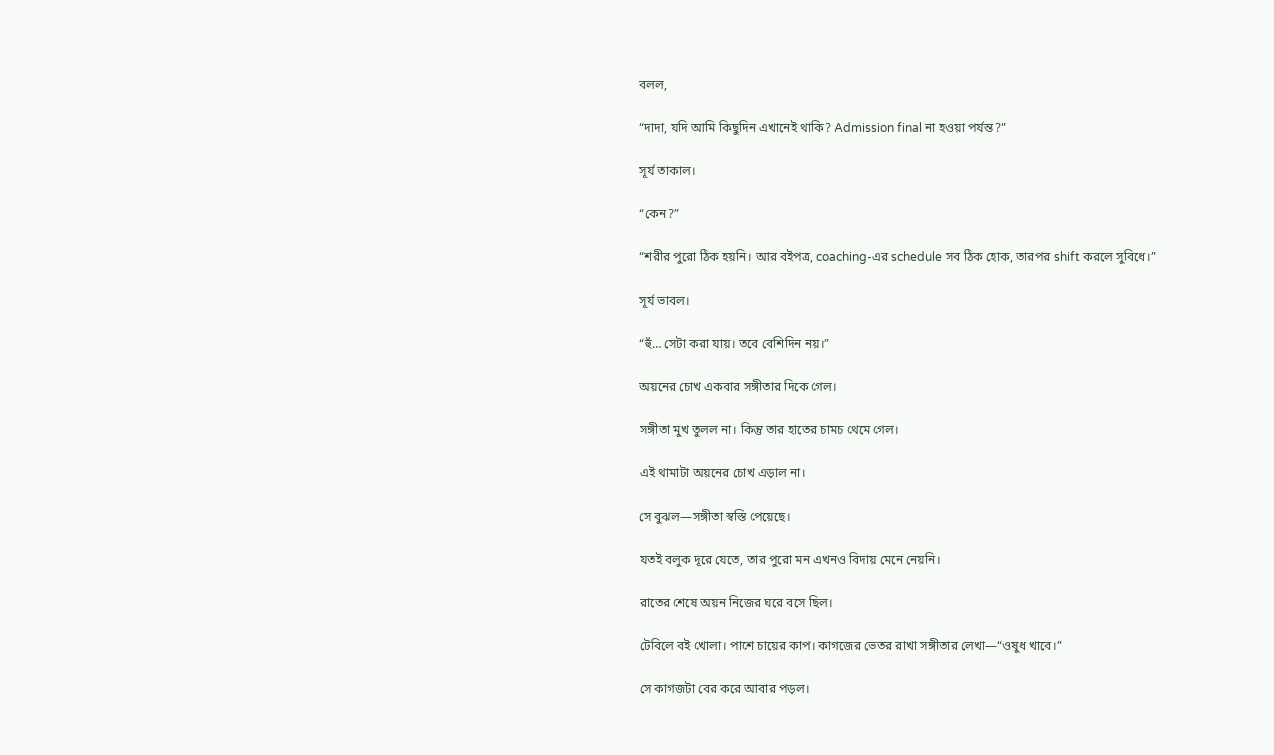বলল,

“দাদা, যদি আমি কিছুদিন এখানেই থাকি? Admission final না হওয়া পর্যন্ত?”

সূর্য তাকাল।

“কেন?”

“শরীর পুরো ঠিক হয়নি। আর বইপত্র, coaching-এর schedule সব ঠিক হোক, তারপর shift করলে সুবিধে।”

সূর্য ভাবল।

“হুঁ… সেটা করা যায়। তবে বেশিদিন নয়।”

অয়নের চোখ একবার সঙ্গীতার দিকে গেল।

সঙ্গীতা মুখ তুলল না। কিন্তু তার হাতের চামচ থেমে গেল।

এই থামাটা অয়নের চোখ এড়াল না।

সে বুঝল—সঙ্গীতা স্বস্তি পেয়েছে।

যতই বলুক দূরে যেতে, তার পুরো মন এখনও বিদায় মেনে নেয়নি।

রাতের শেষে অয়ন নিজের ঘরে বসে ছিল।

টেবিলে বই খোলা। পাশে চায়ের কাপ। কাগজের ভেতর রাখা সঙ্গীতার লেখা—“ওষুধ খাবে।”

সে কাগজটা বের করে আবার পড়ল।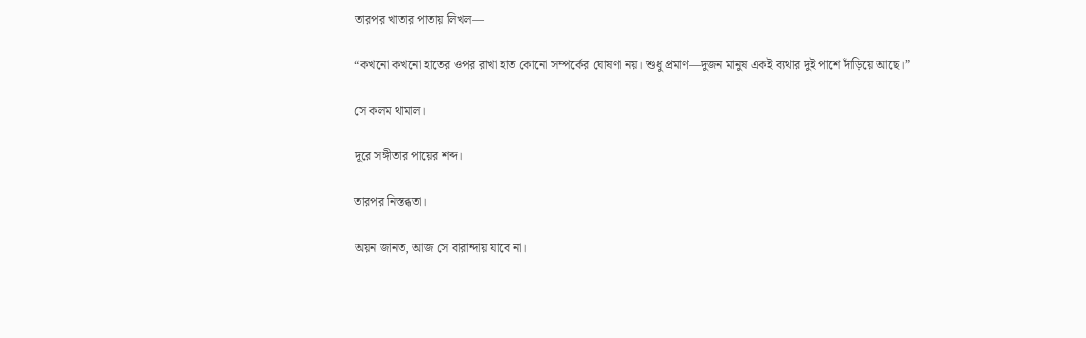তারপর খাতার পাতায় লিখল—

“কখনো কখনো হাতের ওপর রাখা হাত কোনো সম্পর্কের ঘোষণা নয়। শুধু প্রমাণ—দুজন মানুষ একই ব্যথার দুই পাশে দাঁড়িয়ে আছে।”

সে কলম থামাল।

দূরে সঙ্গীতার পায়ের শব্দ।

তারপর নিস্তব্ধতা।

অয়ন জানত, আজ সে বারান্দায় যাবে না।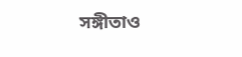সঙ্গীতাও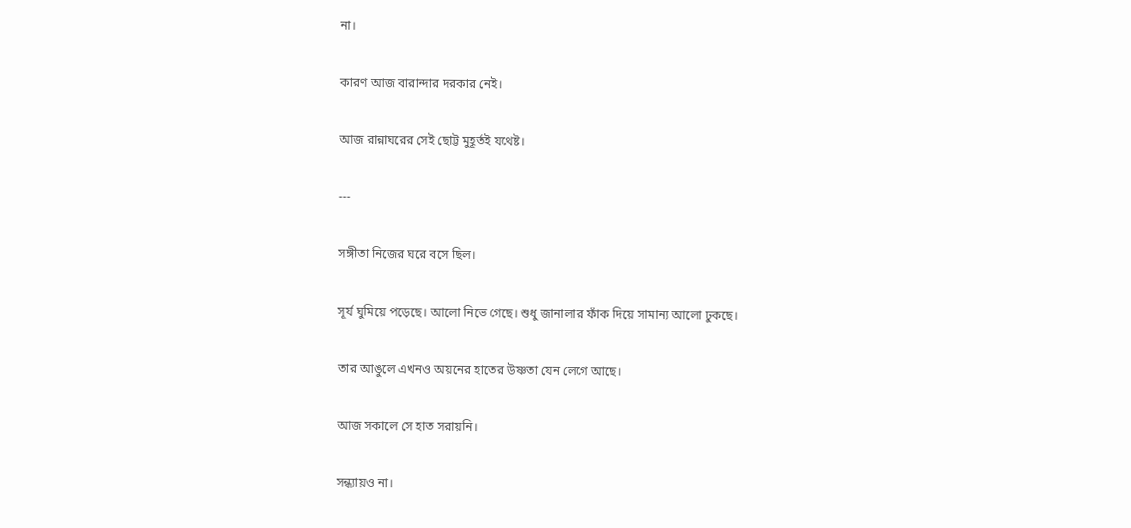না।

কারণ আজ বারান্দার দরকার নেই।

আজ রান্নাঘরের সেই ছোট্ট মুহূর্তই যথেষ্ট।

---

সঙ্গীতা নিজের ঘরে বসে ছিল।

সূর্য ঘুমিয়ে পড়েছে। আলো নিভে গেছে। শুধু জানালার ফাঁক দিয়ে সামান্য আলো ঢুকছে।

তার আঙুলে এখনও অয়নের হাতের উষ্ণতা যেন লেগে আছে।

আজ সকালে সে হাত সরায়নি।

সন্ধ্যায়ও না।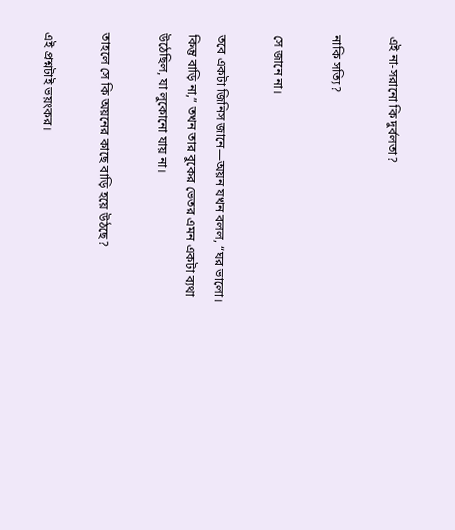এই না-সরানো কি দুর্বলতা?

নাকি সত্যি?

সে জানে না।

তবে একটা জিনিস জানে—অয়ন যখন বলল, “ঘর ভালো। কিন্তু বাড়ি না,” তখন তার বুকের ভেতর এমন একটা ব্যথা উঠেছিল, যা লুকোনো যায় না।

তাহলে সে কি অয়নের কাছে বাড়ি হয়ে উঠছে?

এই প্রশ্নটাই ভয়ংকর।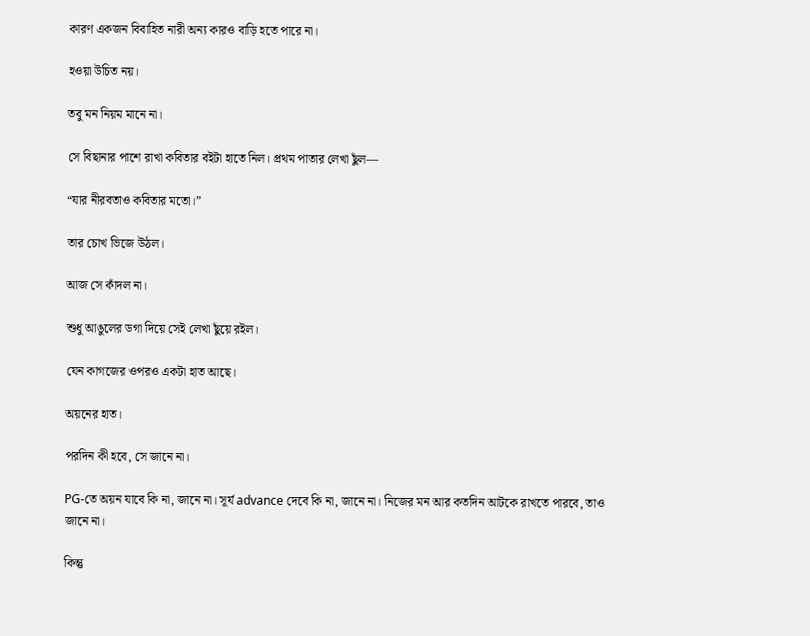কারণ একজন বিবাহিত নারী অন্য কারও বাড়ি হতে পারে না।

হওয়া উচিত নয়।

তবু মন নিয়ম মানে না।

সে বিছানার পাশে রাখা কবিতার বইটা হাতে নিল। প্রথম পাতার লেখা ছুঁল—

“যার নীরবতাও কবিতার মতো।”

তার চোখ ভিজে উঠল।

আজ সে কাঁদল না।

শুধু আঙুলের ডগা দিয়ে সেই লেখা ছুঁয়ে রইল।

যেন কাগজের ওপরও একটা হাত আছে।

অয়নের হাত।

পরদিন কী হবে, সে জানে না।

PG-তে অয়ন যাবে কি না, জানে না। সূর্য advance দেবে কি না, জানে না। নিজের মন আর কতদিন আটকে রাখতে পারবে, তাও জানে না।

কিন্তু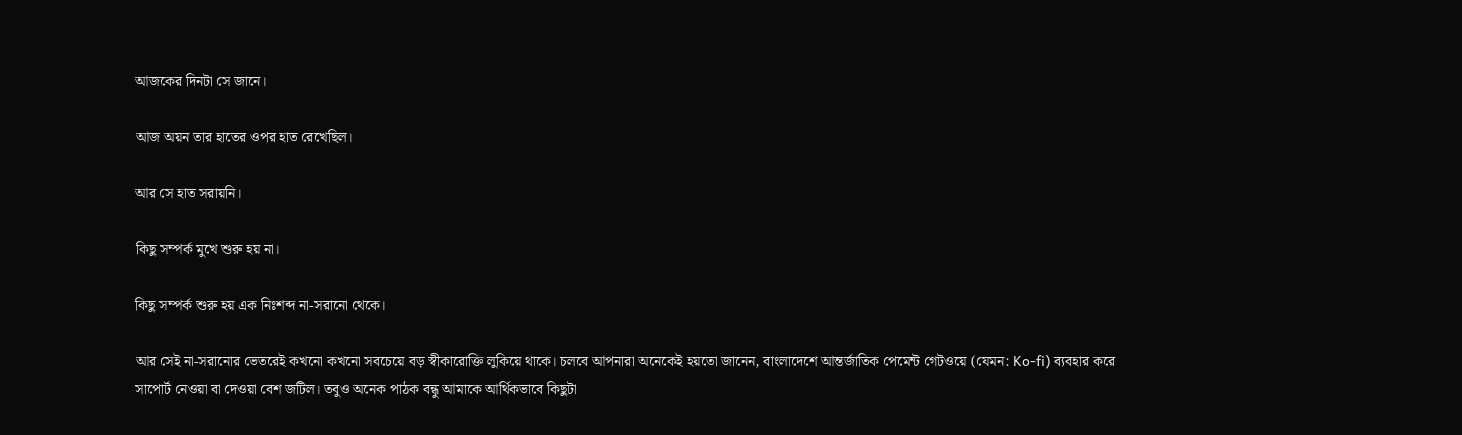আজকের দিনটা সে জানে।

আজ অয়ন তার হাতের ওপর হাত রেখেছিল।

আর সে হাত সরায়নি।

কিছু সম্পর্ক মুখে শুরু হয় না।

কিছু সম্পর্ক শুরু হয় এক নিঃশব্দ না-সরানো থেকে।

আর সেই না-সরানোর ভেতরেই কখনো কখনো সবচেয়ে বড় স্বীকারোক্তি লুকিয়ে থাকে। চলবে আপনারা অনেকেই হয়তো জানেন, বাংলাদেশে আন্তর্জাতিক পেমেন্ট গেটওয়ে (যেমন: Ko-fi) ব্যবহার করে সাপোর্ট নেওয়া বা দেওয়া বেশ জটিল। তবুও অনেক পাঠক বন্ধু আমাকে আর্থিকভাবে কিছুটা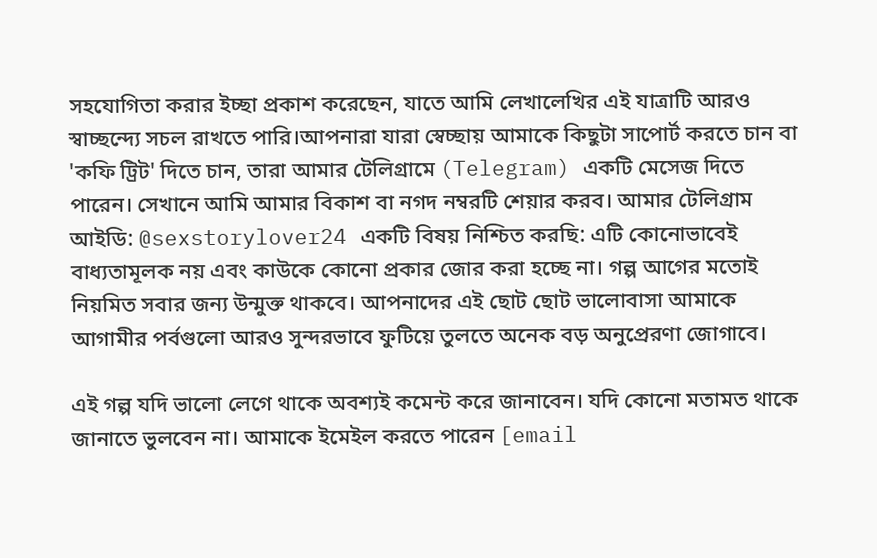সহযোগিতা করার ইচ্ছা প্রকাশ করেছেন, যাতে আমি লেখালেখির এই যাত্রাটি আরও স্বাচ্ছন্দ্যে সচল রাখতে পারি।আপনারা যারা স্বেচ্ছায় আমাকে কিছুটা সাপোর্ট করতে চান বা 'কফি ট্রিট' দিতে চান, তারা আমার টেলিগ্রামে (Telegram) একটি মেসেজ দিতে পারেন। সেখানে আমি আমার বিকাশ বা নগদ নম্বরটি শেয়ার করব। আমার টেলিগ্রাম আইডি: @sexstorylover24 একটি বিষয় নিশ্চিত করছি: এটি কোনোভাবেই বাধ্যতামূলক নয় এবং কাউকে কোনো প্রকার জোর করা হচ্ছে না। গল্প আগের মতোই নিয়মিত সবার জন্য উন্মুক্ত থাকবে। আপনাদের এই ছোট ছোট ভালোবাসা আমাকে আগামীর পর্বগুলো আরও সুন্দরভাবে ফুটিয়ে তুলতে অনেক বড় অনুপ্রেরণা জোগাবে।

এই গল্প যদি ভালো লেগে থাকে অবশ্যই কমেন্ট করে জানাবেন। যদি কোনো মতামত থাকে জানাতে ভুলবেন না। আমাকে ইমেইল করতে পারেন [email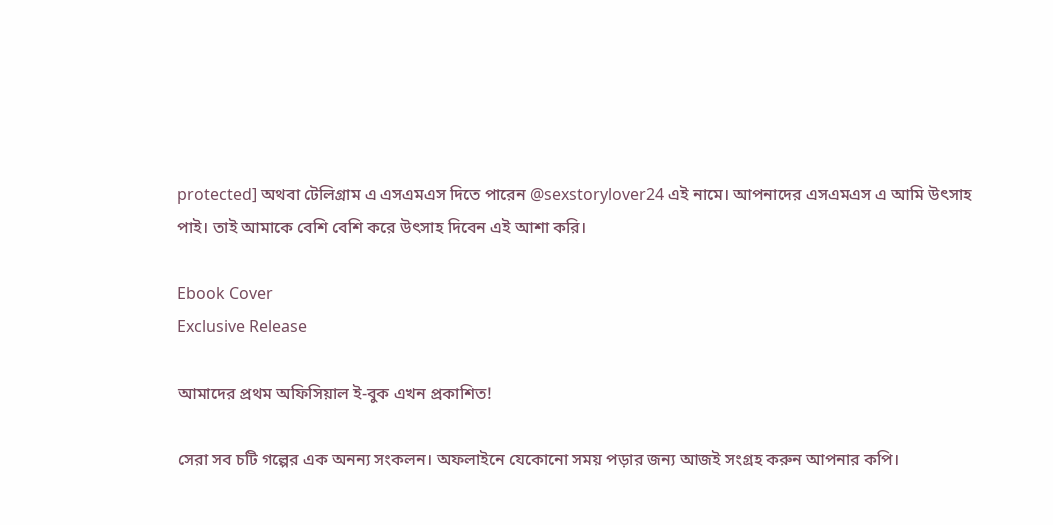protected] অথবা টেলিগ্রাম এ এসএমএস দিতে পারেন @sexstorylover24 এই নামে। আপনাদের এসএমএস এ আমি উৎসাহ পাই। তাই আমাকে বেশি বেশি করে উৎসাহ দিবেন এই আশা করি।

Ebook Cover
Exclusive Release

আমাদের প্রথম অফিসিয়াল ই-বুক এখন প্রকাশিত!

সেরা সব চটি গল্পের এক অনন্য সংকলন। অফলাইনে যেকোনো সময় পড়ার জন্য আজই সংগ্রহ করুন আপনার কপি।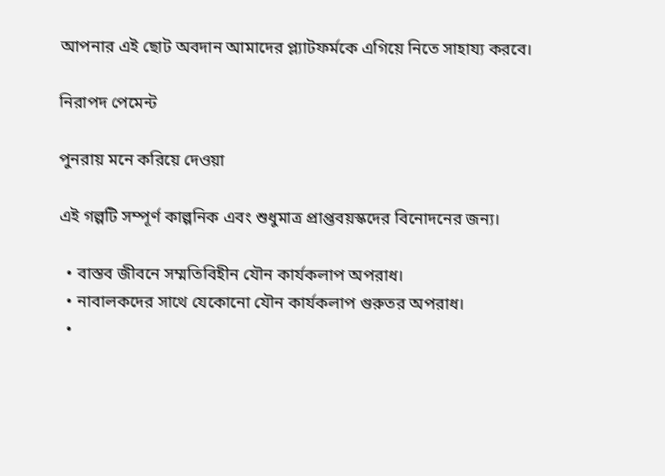আপনার এই ছোট অবদান আমাদের প্ল্যাটফর্মকে এগিয়ে নিতে সাহায্য করবে।

নিরাপদ পেমেন্ট

পুনরায় মনে করিয়ে দেওয়া

এই গল্পটি সম্পূর্ণ কাল্পনিক এবং শুধুমাত্র প্রাপ্তবয়স্কদের বিনোদনের জন্য।

  • বাস্তব জীবনে সম্মতিবিহীন যৌন কার্যকলাপ অপরাধ।
  • নাবালকদের সাথে যেকোনো যৌন কার্যকলাপ গুরুতর অপরাধ।
  •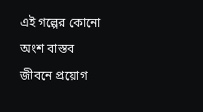এই গল্পের কোনো অংশ বাস্তব জীবনে প্রয়োগ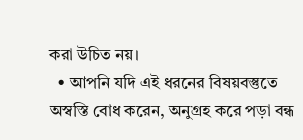করা উচিত নয়।
  • আপনি যদি এই ধরনের বিষয়বস্তুতে অস্বস্তি বোধ করেন, অনুগ্রহ করে পড়া বন্ধ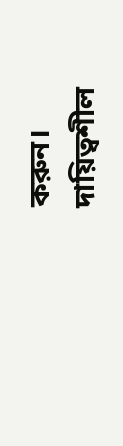করুন।
দায়িত্বশীল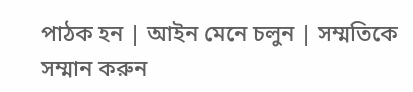পাঠক হন | আইন মেনে চলুন | সম্মতিকে সম্মান করুন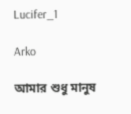Lucifer_1

Arko

আমার শুধু মানুষ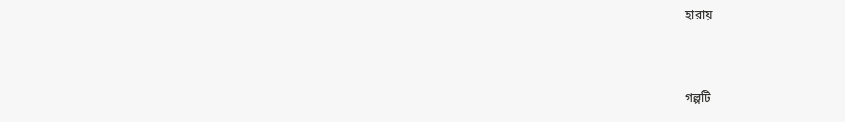হারায়


গল্পটি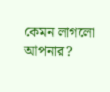কেমন লাগলো আপনার?